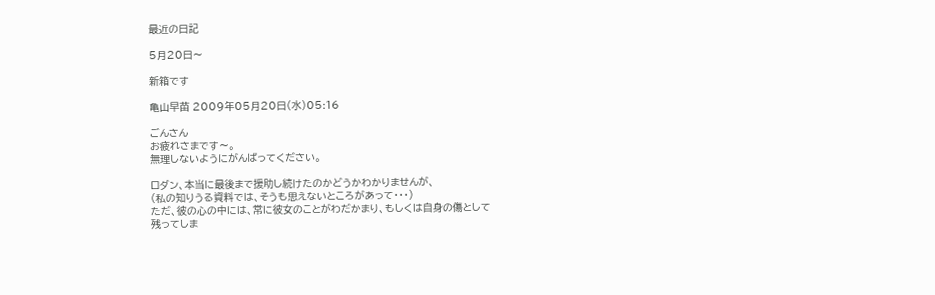最近の日記

5月20日〜

新箱です

亀山早苗 2009年05月20日(水)05:16

ごんさん
お疲れさまです〜。
無理しないようにがんばってください。

ロダン、本当に最後まで援助し続けたのかどうかわかりませんが、
(私の知りうる資料では、そうも思えないところがあって・・・)
ただ、彼の心の中には、常に彼女のことがわだかまり、もしくは自身の傷として
残ってしま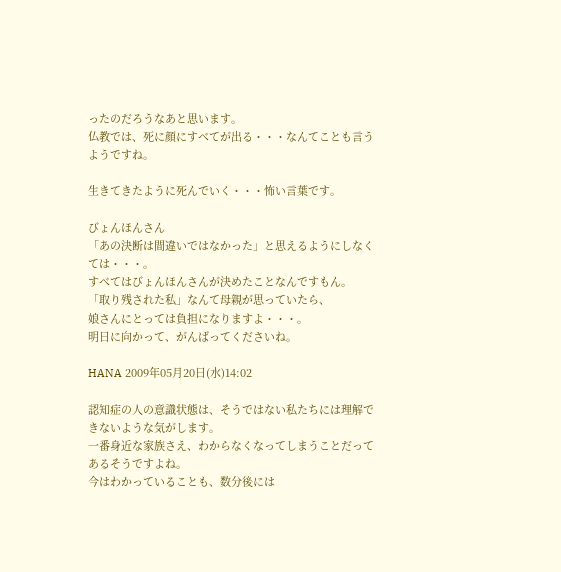ったのだろうなあと思います。
仏教では、死に顔にすべてが出る・・・なんてことも言うようですね。

生きてきたように死んでいく・・・怖い言葉です。

びょんほんさん
「あの決断は間違いではなかった」と思えるようにしなくては・・・。
すべてはびょんほんさんが決めたことなんですもん。
「取り残された私」なんて母親が思っていたら、
娘さんにとっては負担になりますよ・・・。
明日に向かって、がんばってくださいね。

HANA 2009年05月20日(水)14:02

認知症の人の意識状態は、そうではない私たちには理解できないような気がします。
一番身近な家族さえ、わからなくなってしまうことだってあるそうですよね。
今はわかっていることも、数分後には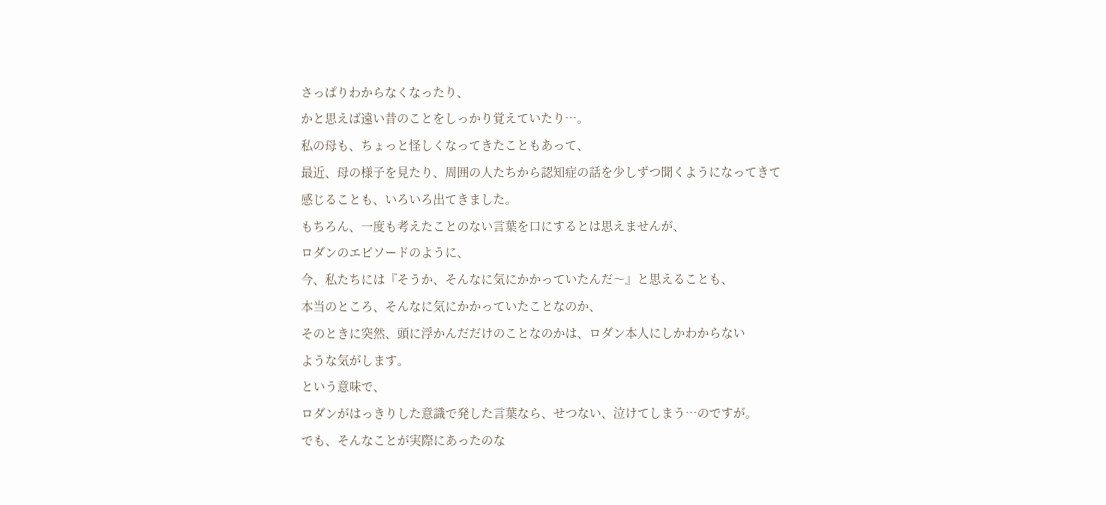さっぱりわからなくなったり、
かと思えば遠い昔のことをしっかり覚えていたり…。
私の母も、ちょっと怪しくなってきたこともあって、
最近、母の様子を見たり、周囲の人たちから認知症の話を少しずつ聞くようになってきて
感じることも、いろいろ出てきました。
もちろん、一度も考えたことのない言葉を口にするとは思えませんが、
ロダンのエピソードのように、
今、私たちには『そうか、そんなに気にかかっていたんだ〜』と思えることも、
本当のところ、そんなに気にかかっていたことなのか、
そのときに突然、頭に浮かんだだけのことなのかは、ロダン本人にしかわからない
ような気がします。
という意味で、
ロダンがはっきりした意識で発した言葉なら、せつない、泣けてしまう…のですが。
でも、そんなことが実際にあったのな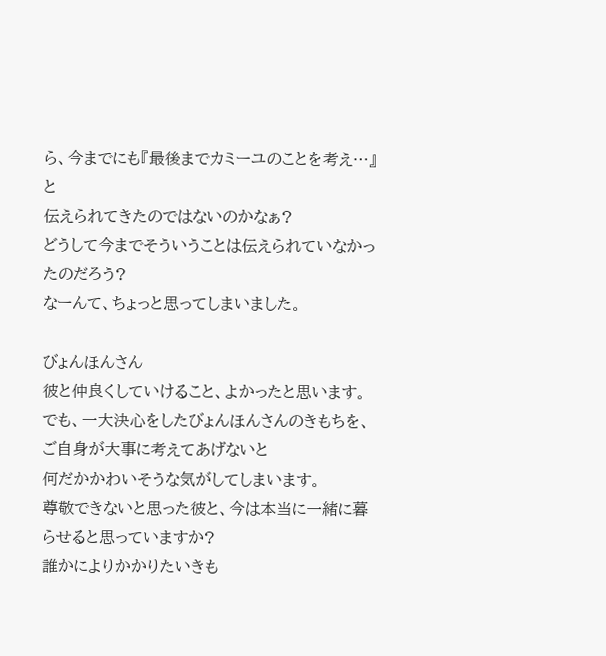ら、今までにも『最後までカミーユのことを考え…』と
伝えられてきたのではないのかなぁ?
どうして今までそういうことは伝えられていなかったのだろう?
なーんて、ちょっと思ってしまいました。

びょんほんさん
彼と仲良くしていけること、よかったと思います。
でも、一大決心をしたびょんほんさんのきもちを、ご自身が大事に考えてあげないと
何だかかわいそうな気がしてしまいます。
尊敬できないと思った彼と、今は本当に一緒に暮らせると思っていますか?
誰かによりかかりたいきも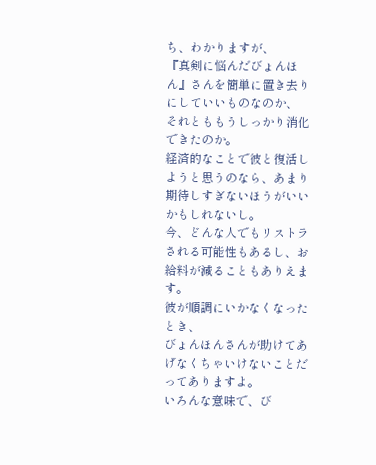ち、わかりますが、
『真剣に悩んだびょんほん』さんを簡単に置き去りにしていいものなのか、
それとももうしっかり消化できたのか。
経済的なことで彼と復活しようと思うのなら、あまり期待しすぎないほうがいいかもしれないし。
今、どんな人でもリストラされる可能性もあるし、お給料が減ることもありえます。
彼が順調にいかなくなったとき、
びょんほんさんが助けてあげなくちゃいけないことだってありますよ。
いろんな意味で、び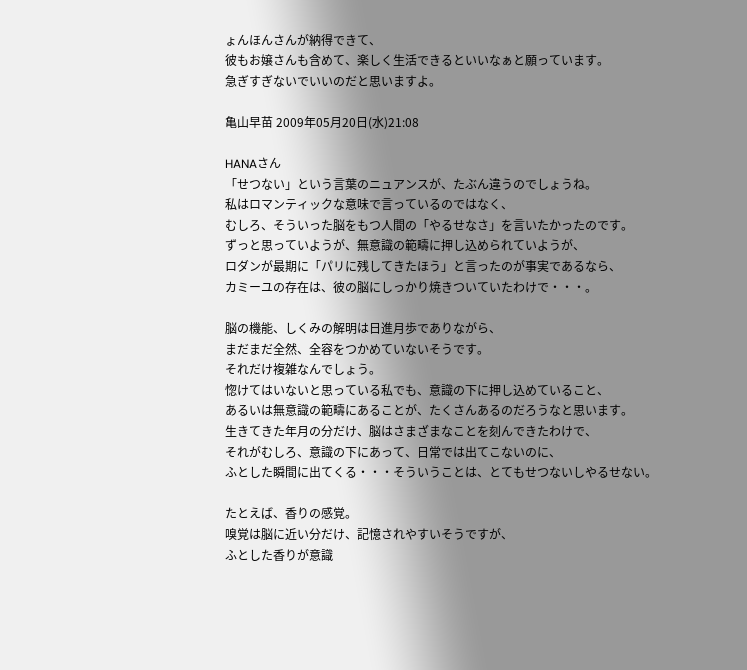ょんほんさんが納得できて、
彼もお嬢さんも含めて、楽しく生活できるといいなぁと願っています。
急ぎすぎないでいいのだと思いますよ。

亀山早苗 2009年05月20日(水)21:08

HANAさん
「せつない」という言葉のニュアンスが、たぶん違うのでしょうね。
私はロマンティックな意味で言っているのではなく、
むしろ、そういった脳をもつ人間の「やるせなさ」を言いたかったのです。
ずっと思っていようが、無意識の範疇に押し込められていようが、
ロダンが最期に「パリに残してきたほう」と言ったのが事実であるなら、
カミーユの存在は、彼の脳にしっかり焼きついていたわけで・・・。

脳の機能、しくみの解明は日進月歩でありながら、
まだまだ全然、全容をつかめていないそうです。
それだけ複雑なんでしょう。
惚けてはいないと思っている私でも、意識の下に押し込めていること、
あるいは無意識の範疇にあることが、たくさんあるのだろうなと思います。
生きてきた年月の分だけ、脳はさまざまなことを刻んできたわけで、
それがむしろ、意識の下にあって、日常では出てこないのに、
ふとした瞬間に出てくる・・・そういうことは、とてもせつないしやるせない。

たとえば、香りの感覚。
嗅覚は脳に近い分だけ、記憶されやすいそうですが、
ふとした香りが意識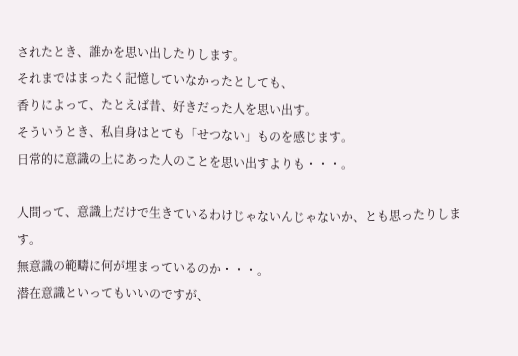されたとき、誰かを思い出したりします。
それまではまったく記憶していなかったとしても、
香りによって、たとえば昔、好きだった人を思い出す。
そういうとき、私自身はとても「せつない」ものを感じます。
日常的に意識の上にあった人のことを思い出すよりも・・・。

人間って、意識上だけで生きているわけじゃないんじゃないか、とも思ったりします。
無意識の範疇に何が埋まっているのか・・・。
潜在意識といってもいいのですが、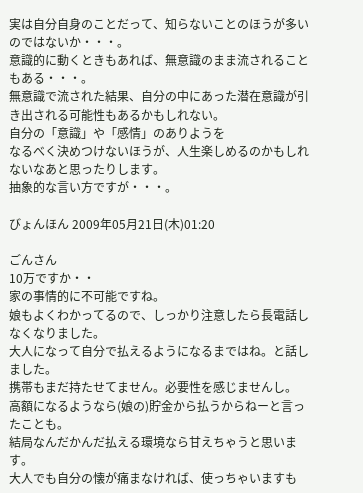実は自分自身のことだって、知らないことのほうが多いのではないか・・・。
意識的に動くときもあれば、無意識のまま流されることもある・・・。
無意識で流された結果、自分の中にあった潜在意識が引き出される可能性もあるかもしれない。
自分の「意識」や「感情」のありようを
なるべく決めつけないほうが、人生楽しめるのかもしれないなあと思ったりします。
抽象的な言い方ですが・・・。

びょんほん 2009年05月21日(木)01:20

ごんさん
10万ですか・・
家の事情的に不可能ですね。
娘もよくわかってるので、しっかり注意したら長電話しなくなりました。
大人になって自分で払えるようになるまではね。と話しました。
携帯もまだ持たせてません。必要性を感じませんし。
高額になるようなら(娘の)貯金から払うからねーと言ったことも。
結局なんだかんだ払える環境なら甘えちゃうと思います。
大人でも自分の懐が痛まなければ、使っちゃいますも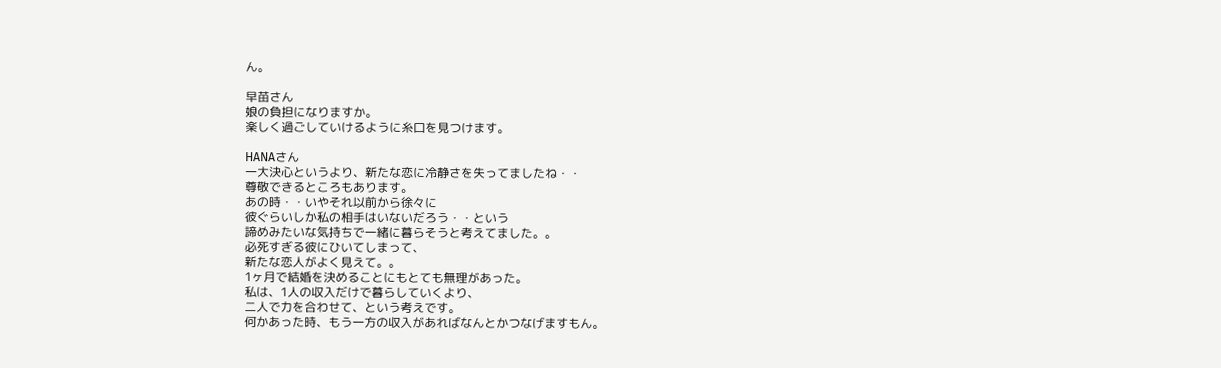ん。

早苗さん
娘の負担になりますか。
楽しく過ごしていけるように糸口を見つけます。

HANAさん
一大決心というより、新たな恋に冷静さを失ってましたね・・
尊敬できるところもあります。
あの時・・いやそれ以前から徐々に
彼ぐらいしか私の相手はいないだろう・・という
諦めみたいな気持ちで一緒に暮らそうと考えてました。。
必死すぎる彼にひいてしまって、
新たな恋人がよく見えて。。
1ヶ月で結婚を決めることにもとても無理があった。
私は、1人の収入だけで暮らしていくより、
二人で力を合わせて、という考えです。
何かあった時、もう一方の収入があればなんとかつなげますもん。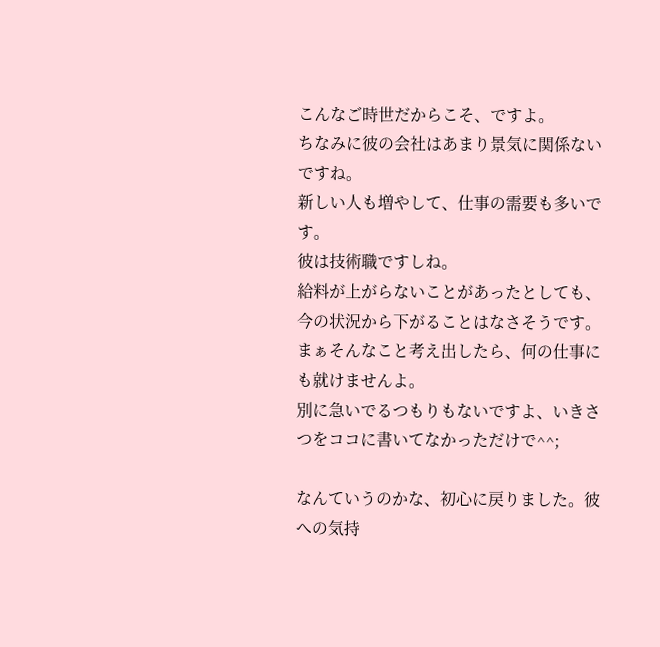こんなご時世だからこそ、ですよ。
ちなみに彼の会社はあまり景気に関係ないですね。
新しい人も増やして、仕事の需要も多いです。
彼は技術職ですしね。
給料が上がらないことがあったとしても、
今の状況から下がることはなさそうです。
まぁそんなこと考え出したら、何の仕事にも就けませんよ。
別に急いでるつもりもないですよ、いきさつをココに書いてなかっただけで^^;

なんていうのかな、初心に戻りました。彼への気持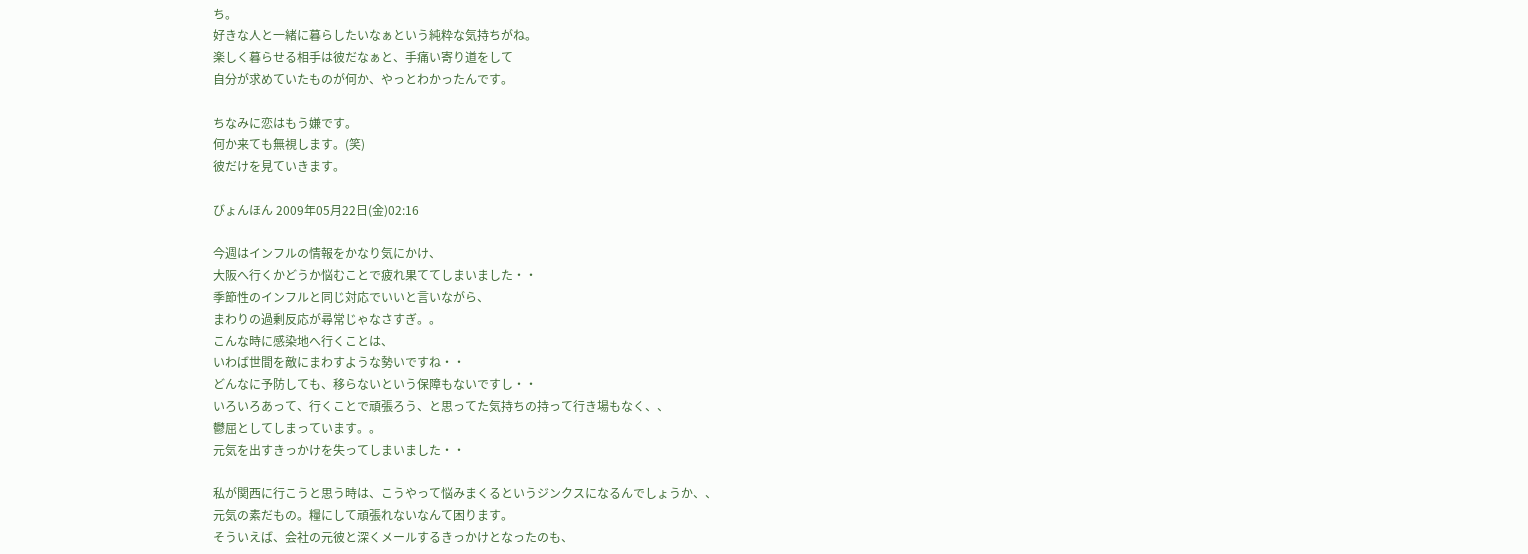ち。
好きな人と一緒に暮らしたいなぁという純粋な気持ちがね。
楽しく暮らせる相手は彼だなぁと、手痛い寄り道をして
自分が求めていたものが何か、やっとわかったんです。

ちなみに恋はもう嫌です。
何か来ても無視します。(笑)
彼だけを見ていきます。

びょんほん 2009年05月22日(金)02:16

今週はインフルの情報をかなり気にかけ、
大阪へ行くかどうか悩むことで疲れ果ててしまいました・・
季節性のインフルと同じ対応でいいと言いながら、
まわりの過剰反応が尋常じゃなさすぎ。。
こんな時に感染地へ行くことは、
いわば世間を敵にまわすような勢いですね・・
どんなに予防しても、移らないという保障もないですし・・
いろいろあって、行くことで頑張ろう、と思ってた気持ちの持って行き場もなく、、
鬱屈としてしまっています。。
元気を出すきっかけを失ってしまいました・・

私が関西に行こうと思う時は、こうやって悩みまくるというジンクスになるんでしょうか、、
元気の素だもの。糧にして頑張れないなんて困ります。
そういえば、会社の元彼と深くメールするきっかけとなったのも、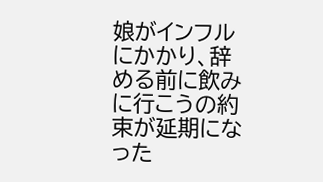娘がインフルにかかり、辞める前に飲みに行こうの約束が延期になった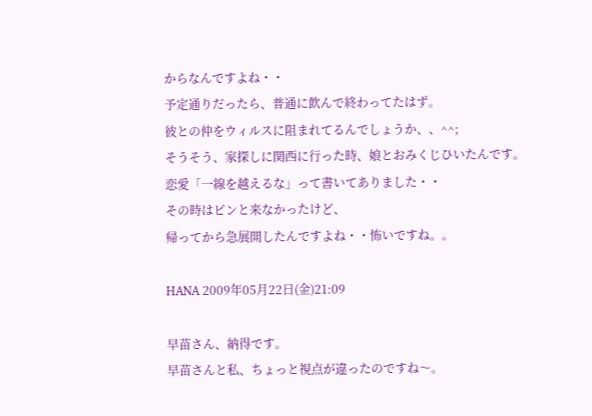からなんですよね・・
予定通りだったら、普通に飲んで終わってたはず。
彼との仲をウィルスに阻まれてるんでしょうか、、^^;
そうそう、家探しに関西に行った時、娘とおみくじひいたんです。
恋愛「一線を越えるな」って書いてありました・・
その時はピンと来なかったけど、
帰ってから急展開したんですよね・・怖いですね。。

HANA 2009年05月22日(金)21:09

早苗さん、納得です。
早苗さんと私、ちょっと視点が違ったのですね〜。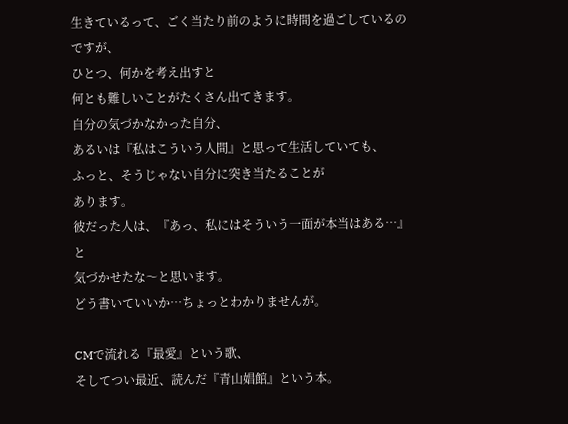生きているって、ごく当たり前のように時間を過ごしているのですが、
ひとつ、何かを考え出すと
何とも難しいことがたくさん出てきます。
自分の気づかなかった自分、
あるいは『私はこういう人間』と思って生活していても、
ふっと、そうじゃない自分に突き当たることが
あります。
彼だった人は、『あっ、私にはそういう一面が本当はある…』と
気づかせたな〜と思います。
どう書いていいか…ちょっとわかりませんが。

CMで流れる『最愛』という歌、
そしてつい最近、読んだ『青山娼館』という本。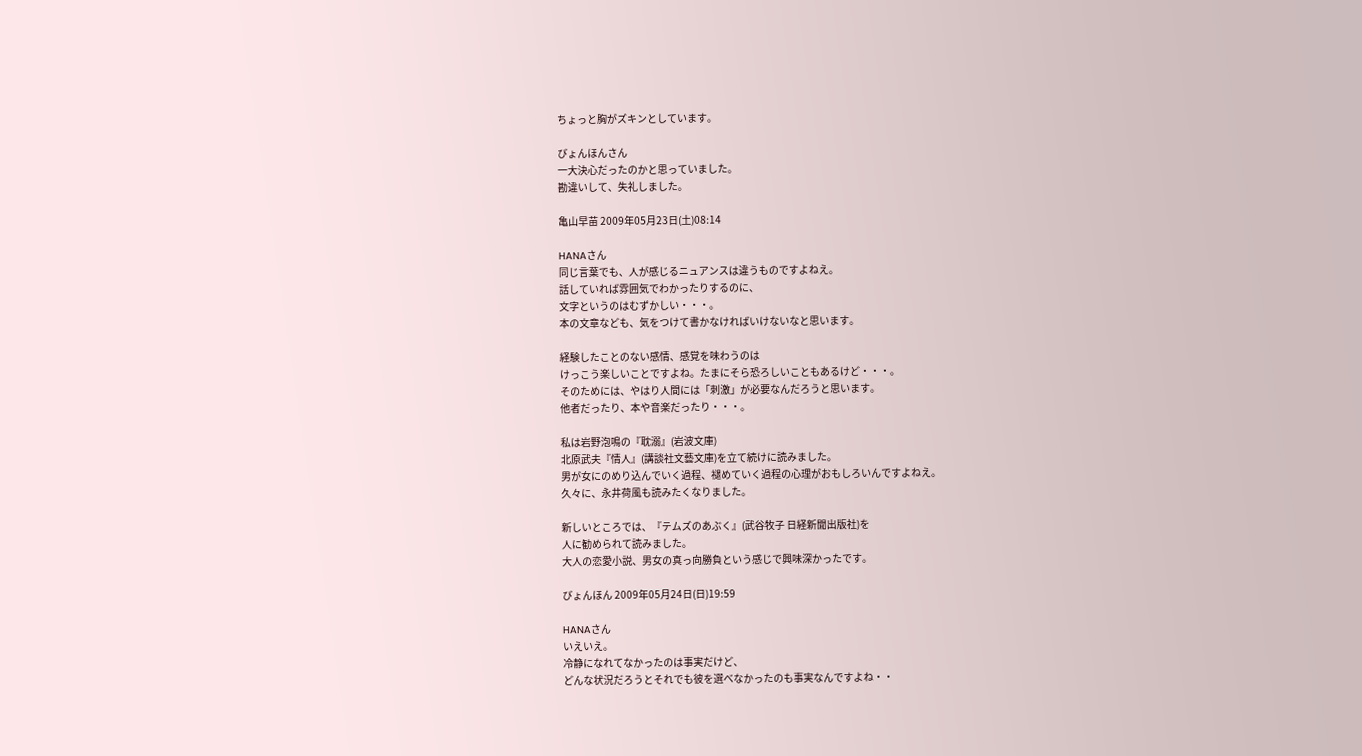ちょっと胸がズキンとしています。

びょんほんさん
一大決心だったのかと思っていました。
勘違いして、失礼しました。

亀山早苗 2009年05月23日(土)08:14

HANAさん
同じ言葉でも、人が感じるニュアンスは違うものですよねえ。
話していれば雰囲気でわかったりするのに、
文字というのはむずかしい・・・。
本の文章なども、気をつけて書かなければいけないなと思います。

経験したことのない感情、感覚を味わうのは
けっこう楽しいことですよね。たまにそら恐ろしいこともあるけど・・・。
そのためには、やはり人間には「刺激」が必要なんだろうと思います。
他者だったり、本や音楽だったり・・・。

私は岩野泡鳴の『耽溺』(岩波文庫)
北原武夫『情人』(講談社文藝文庫)を立て続けに読みました。
男が女にのめり込んでいく過程、褪めていく過程の心理がおもしろいんですよねえ。
久々に、永井荷風も読みたくなりました。

新しいところでは、『テムズのあぶく』(武谷牧子 日経新聞出版社)を
人に勧められて読みました。
大人の恋愛小説、男女の真っ向勝負という感じで興味深かったです。

びょんほん 2009年05月24日(日)19:59

HANAさん
いえいえ。
冷静になれてなかったのは事実だけど、
どんな状況だろうとそれでも彼を選べなかったのも事実なんですよね・・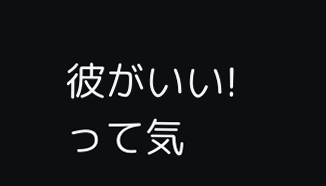彼がいい!って気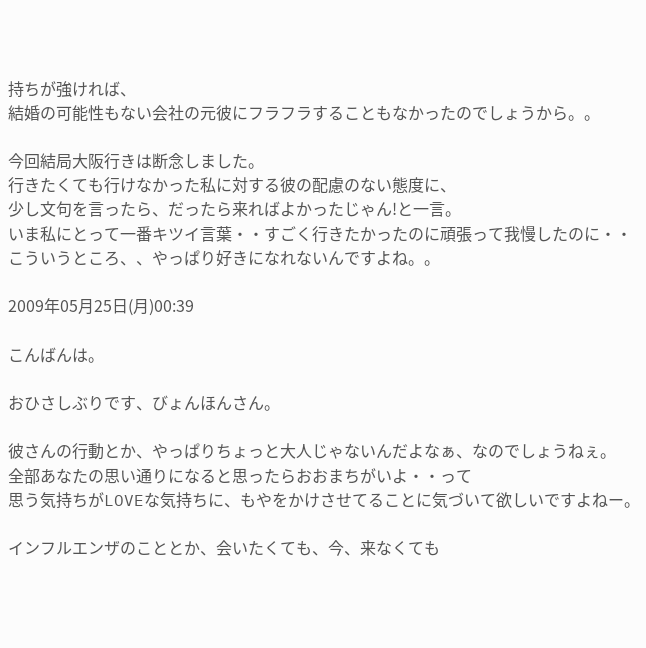持ちが強ければ、
結婚の可能性もない会社の元彼にフラフラすることもなかったのでしょうから。。

今回結局大阪行きは断念しました。
行きたくても行けなかった私に対する彼の配慮のない態度に、
少し文句を言ったら、だったら来ればよかったじゃん!と一言。
いま私にとって一番キツイ言葉・・すごく行きたかったのに頑張って我慢したのに・・
こういうところ、、やっぱり好きになれないんですよね。。

2009年05月25日(月)00:39

こんばんは。

おひさしぶりです、びょんほんさん。

彼さんの行動とか、やっぱりちょっと大人じゃないんだよなぁ、なのでしょうねぇ。
全部あなたの思い通りになると思ったらおおまちがいよ・・って
思う気持ちがLOVEな気持ちに、もやをかけさせてることに気づいて欲しいですよねー。

インフルエンザのこととか、会いたくても、今、来なくても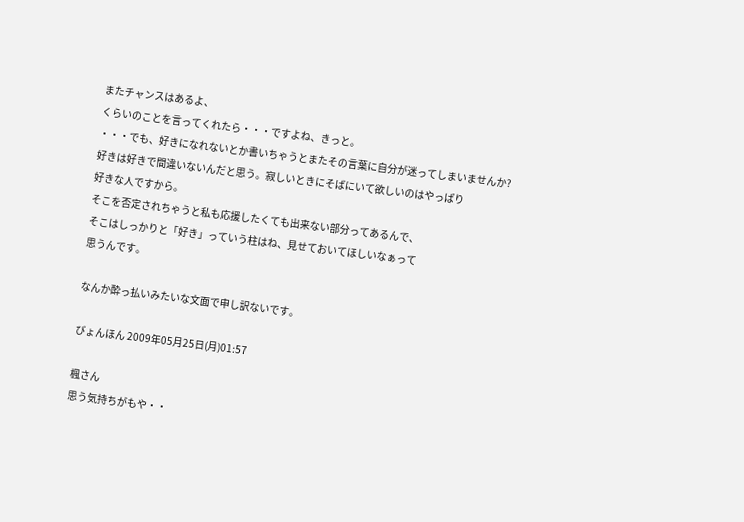またチャンスはあるよ、
くらいのことを言ってくれたら・・・ですよね、きっと。
・・・でも、好きになれないとか書いちゃうとまたその言葉に自分が迷ってしまいませんか?
好きは好きで間違いないんだと思う。寂しいときにそばにいて欲しいのはやっぱり
好きな人ですから。
そこを否定されちゃうと私も応援したくても出来ない部分ってあるんで、
そこはしっかりと「好き」っていう柱はね、見せておいてほしいなぁって
思うんです。

なんか酔っ払いみたいな文面で申し訳ないです。

びょんほん 2009年05月25日(月)01:57

楓さん
思う気持ちがもや・・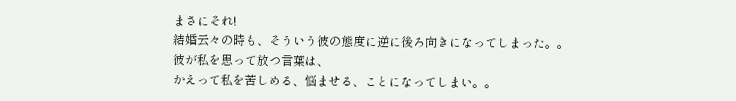まさにそれ!
結婚云々の時も、そういう彼の態度に逆に後ろ向きになってしまった。。
彼が私を思って放つ言葉は、
かえって私を苦しめる、悩ませる、ことになってしまい。。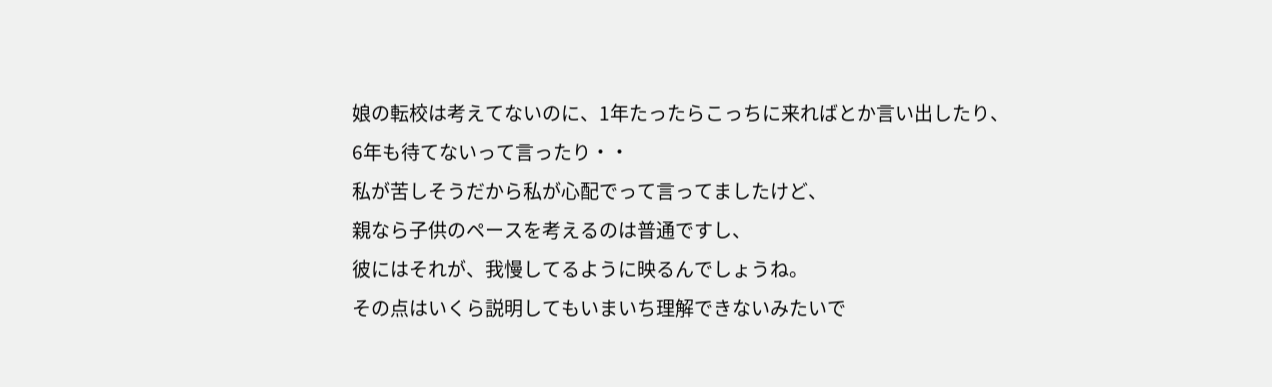娘の転校は考えてないのに、1年たったらこっちに来ればとか言い出したり、
6年も待てないって言ったり・・
私が苦しそうだから私が心配でって言ってましたけど、
親なら子供のペースを考えるのは普通ですし、
彼にはそれが、我慢してるように映るんでしょうね。
その点はいくら説明してもいまいち理解できないみたいで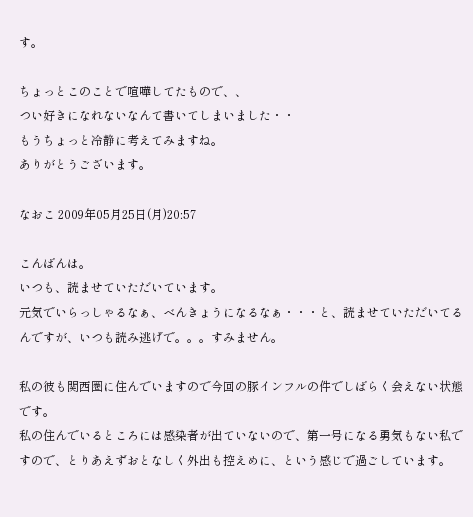す。

ちょっとこのことで喧嘩してたもので、、
つい好きになれないなんて書いてしまいました・・
もうちょっと冷静に考えてみますね。
ありがとうございます。

なおこ 2009年05月25日(月)20:57

こんばんは。
いつも、読ませていただいています。
元気でいらっしゃるなぁ、べんきょうになるなぁ・・・と、読ませていただいてるんですが、いつも読み逃げで。。。すみません。

私の彼も関西圏に住んでいますので今回の豚インフルの件でしばらく会えない状態です。
私の住んでいるところには感染者が出ていないので、第一号になる勇気もない私ですので、とりあえずおとなしく外出も控えめに、という感じで過ごしています。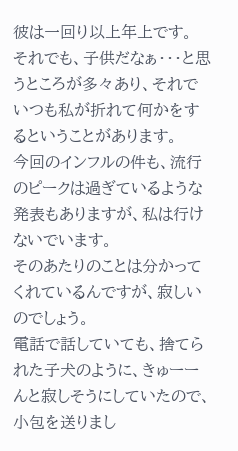彼は一回り以上年上です。
それでも、子供だなぁ・・・と思うところが多々あり、それでいつも私が折れて何かをするということがあります。
今回のインフルの件も、流行のピークは過ぎているような発表もありますが、私は行けないでいます。
そのあたりのことは分かってくれているんですが、寂しいのでしょう。
電話で話していても、捨てられた子犬のように、きゅーーんと寂しそうにしていたので、小包を送りまし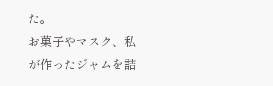た。
お菓子やマスク、私が作ったジャムを詰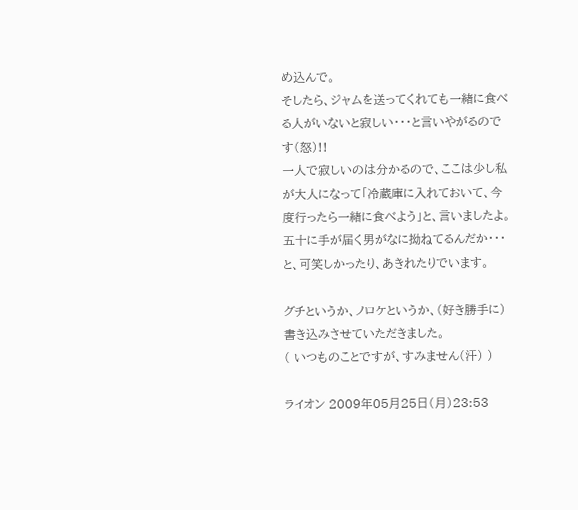め込んで。
そしたら、ジャムを送ってくれても一緒に食べる人がいないと寂しい・・・と言いやがるのです(怒)!!
一人で寂しいのは分かるので、ここは少し私が大人になって「冷蔵庫に入れておいて、今度行ったら一緒に食べよう」と、言いましたよ。
五十に手が届く男がなに拗ねてるんだか・・・と、可笑しかったり、あきれたりでいます。

グチというか、ノロケというか、(好き勝手に)書き込みさせていただきました。
( いつものことですが、すみません(汗) )

ライオン 2009年05月25日(月)23:53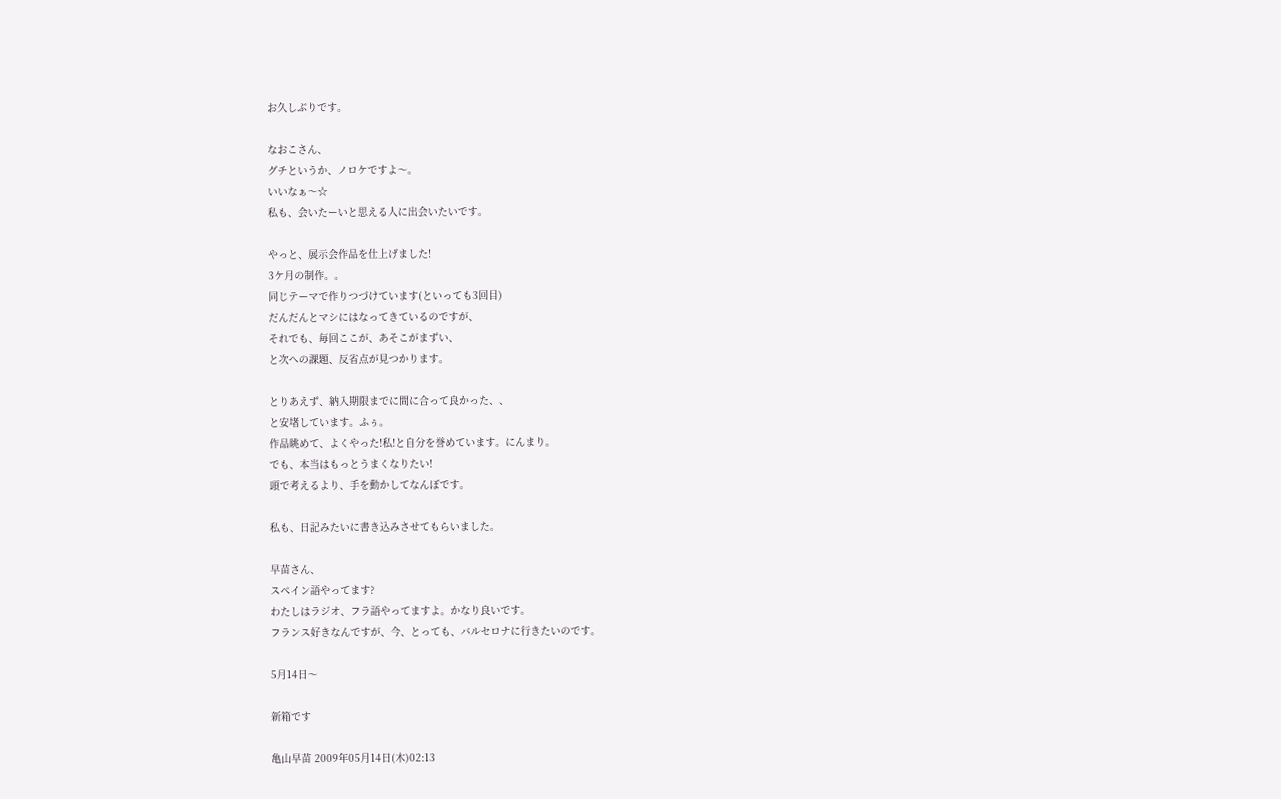お久しぶりです。

なおこさん、
グチというか、ノロケですよ〜。
いいなぁ〜☆
私も、会いたーいと思える人に出会いたいです。

やっと、展示会作品を仕上げました!
3ケ月の制作。。
同じテーマで作りつづけています(といっても3回目)
だんだんとマシにはなってきているのですが、
それでも、毎回ここが、あそこがまずい、
と次への課題、反省点が見つかります。

とりあえず、納入期限までに間に合って良かった、、
と安堵しています。ふぅ。
作品眺めて、よくやった!私!と自分を誉めています。にんまり。
でも、本当はもっとうまくなりたい!
頭で考えるより、手を動かしてなんぼです。

私も、日記みたいに書き込みさせてもらいました。

早苗さん、
スペイン語やってます?
わたしはラジオ、フラ語やってますよ。かなり良いです。
フランス好きなんですが、今、とっても、バルセロナに行きたいのです。

5月14日〜

新箱です

亀山早苗 2009年05月14日(木)02:13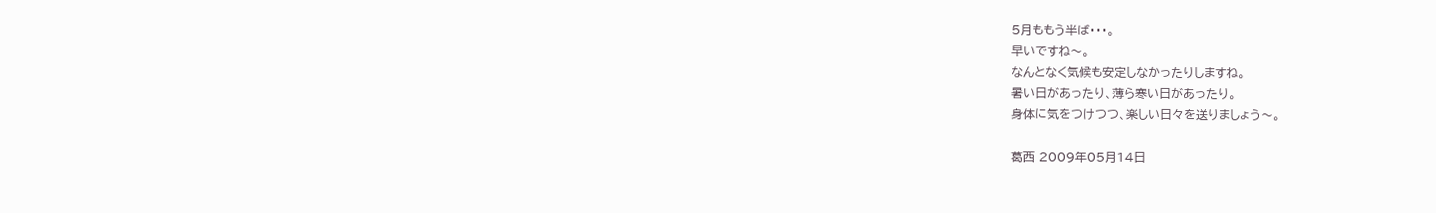5月ももう半ば・・・。
早いですね〜。
なんとなく気候も安定しなかったりしますね。
暑い日があったり、薄ら寒い日があったり。
身体に気をつけつつ、楽しい日々を送りましょう〜。

葛西 2009年05月14日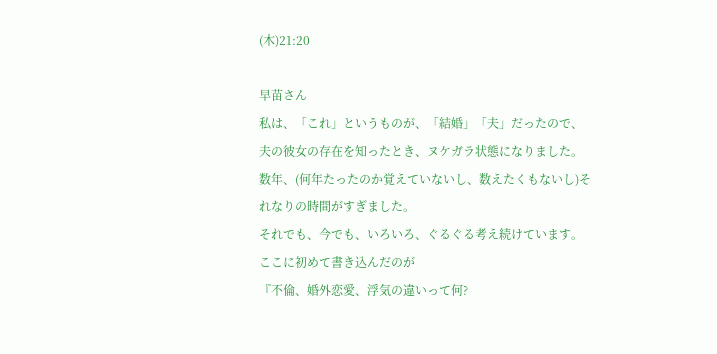(木)21:20

早苗さん
私は、「これ」というものが、「結婚」「夫」だったので、
夫の彼女の存在を知ったとき、ヌケガラ状態になりました。
数年、(何年たったのか覚えていないし、数えたくもないし)それなりの時間がすぎました。
それでも、今でも、いろいろ、ぐるぐる考え続けています。
ここに初めて書き込んだのが
『不倫、婚外恋愛、浮気の違いって何?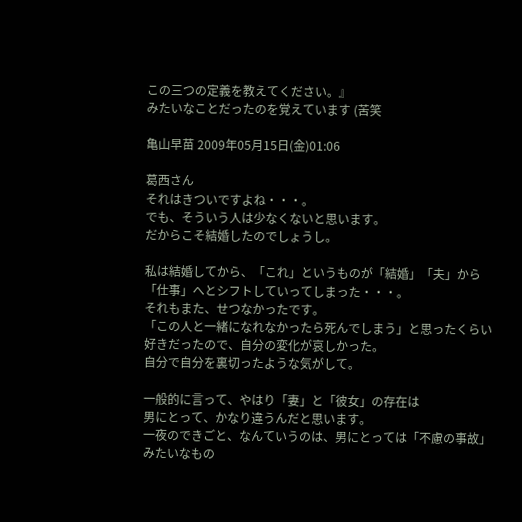この三つの定義を教えてください。』
みたいなことだったのを覚えています (苦笑

亀山早苗 2009年05月15日(金)01:06

葛西さん
それはきついですよね・・・。
でも、そういう人は少なくないと思います。
だからこそ結婚したのでしょうし。

私は結婚してから、「これ」というものが「結婚」「夫」から
「仕事」へとシフトしていってしまった・・・。
それもまた、せつなかったです。
「この人と一緒になれなかったら死んでしまう」と思ったくらい
好きだったので、自分の変化が哀しかった。
自分で自分を裏切ったような気がして。

一般的に言って、やはり「妻」と「彼女」の存在は
男にとって、かなり違うんだと思います。
一夜のできごと、なんていうのは、男にとっては「不慮の事故」みたいなもの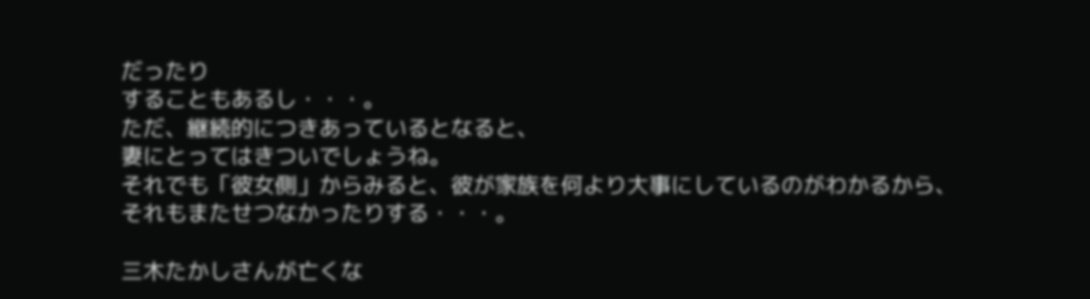だったり
することもあるし・・・。
ただ、継続的につきあっているとなると、
妻にとってはきついでしょうね。
それでも「彼女側」からみると、彼が家族を何より大事にしているのがわかるから、
それもまたせつなかったりする・・・。

三木たかしさんが亡くな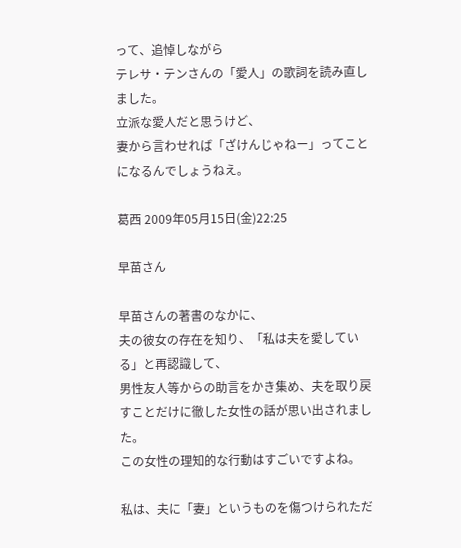って、追悼しながら
テレサ・テンさんの「愛人」の歌詞を読み直しました。
立派な愛人だと思うけど、
妻から言わせれば「ざけんじゃねー」ってことになるんでしょうねえ。

葛西 2009年05月15日(金)22:25

早苗さん

早苗さんの著書のなかに、
夫の彼女の存在を知り、「私は夫を愛している」と再認識して、
男性友人等からの助言をかき集め、夫を取り戻すことだけに徹した女性の話が思い出されました。
この女性の理知的な行動はすごいですよね。

私は、夫に「妻」というものを傷つけられただ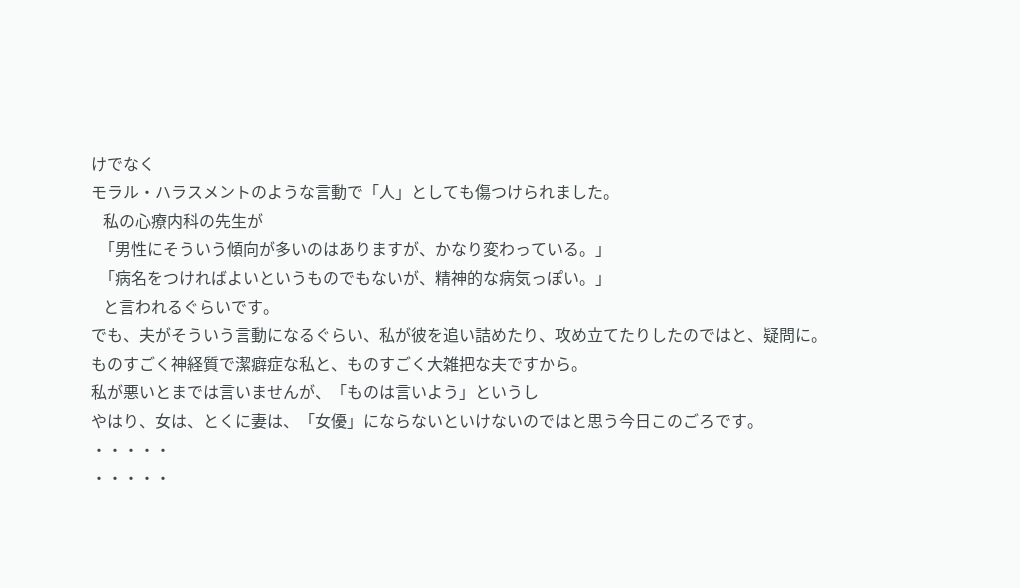けでなく
モラル・ハラスメントのような言動で「人」としても傷つけられました。
   私の心療内科の先生が
  「男性にそういう傾向が多いのはありますが、かなり変わっている。」
  「病名をつければよいというものでもないが、精神的な病気っぽい。」
   と言われるぐらいです。
でも、夫がそういう言動になるぐらい、私が彼を追い詰めたり、攻め立てたりしたのではと、疑問に。
ものすごく神経質で潔癖症な私と、ものすごく大雑把な夫ですから。
私が悪いとまでは言いませんが、「ものは言いよう」というし
やはり、女は、とくに妻は、「女優」にならないといけないのではと思う今日このごろです。
・・・・・
・・・・・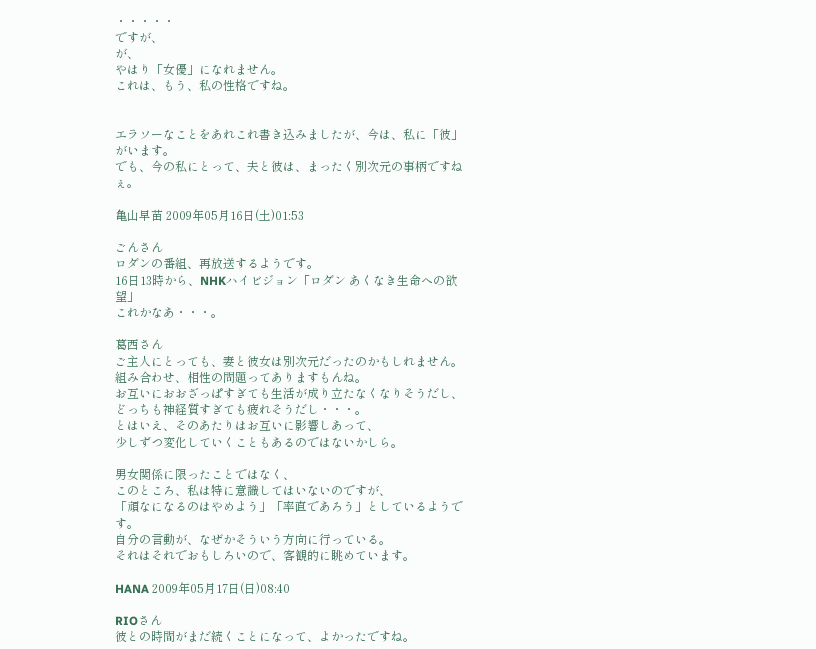・・・・・
ですが、
が、
やはり「女優」になれません。
これは、もう、私の性格ですね。


エラソーなことをあれこれ書き込みましたが、今は、私に「彼」がいます。
でも、今の私にとって、夫と彼は、まったく別次元の事柄ですねぇ。

亀山早苗 2009年05月16日(土)01:53

ごんさん
ロダンの番組、再放送するようです。
16日13時から、NHKハイビジョン「ロダン あくなき生命への欲望」
これかなあ・・・。

葛西さん
ご主人にとっても、妻と彼女は別次元だったのかもしれません。
組み合わせ、相性の問題ってありますもんね。
お互いにおおざっぱすぎても生活が成り立たなくなりそうだし、
どっちも神経質すぎても疲れそうだし・・・。
とはいえ、そのあたりはお互いに影響しあって、
少しずつ変化していくこともあるのではないかしら。

男女関係に限ったことではなく、
このところ、私は特に意識してはいないのですが、
「頑なになるのはやめよう」「率直であろう」としているようです。
自分の言動が、なぜかそういう方向に行っている。
それはそれでおもしろいので、客観的に眺めています。

HANA 2009年05月17日(日)08:40

RIOさん
彼との時間がまだ続くことになって、よかったですね。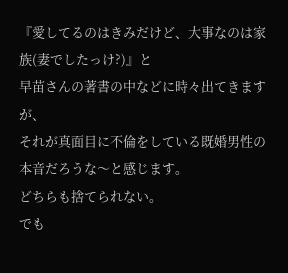『愛してるのはきみだけど、大事なのは家族(妻でしたっけ?)』と
早苗さんの著書の中などに時々出てきますが、
それが真面目に不倫をしている既婚男性の本音だろうな〜と感じます。
どちらも捨てられない。
でも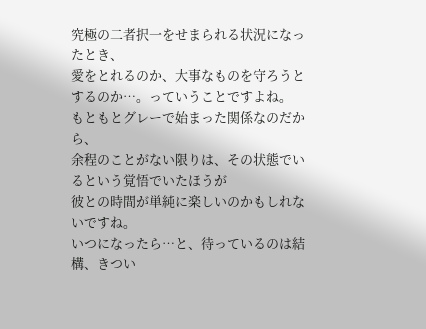究極の二者択一をせまられる状況になったとき、
愛をとれるのか、大事なものを守ろうとするのか…。っていうことですよね。
もともとグレーで始まった関係なのだから、
余程のことがない限りは、その状態でいるという覚悟でいたほうが
彼との時間が単純に楽しいのかもしれないですね。
いつになったら…と、待っているのは結構、きつい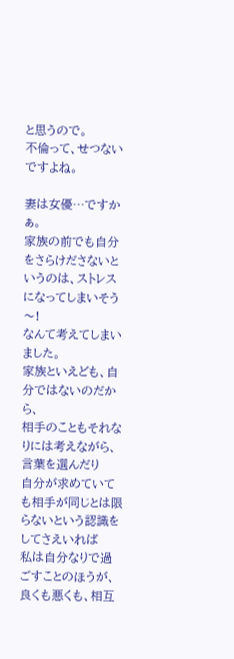と思うので。
不倫って、せつないですよね。

妻は女優…ですかぁ。
家族の前でも自分をさらけださないというのは、ストレスになってしまいそう〜!
なんて考えてしまいました。
家族といえども、自分ではないのだから、
相手のこともそれなりには考えながら、言葉を選んだり
自分が求めていても相手が同じとは限らないという認識をしてさえいれば
私は自分なりで過ごすことのほうが、良くも悪くも、相互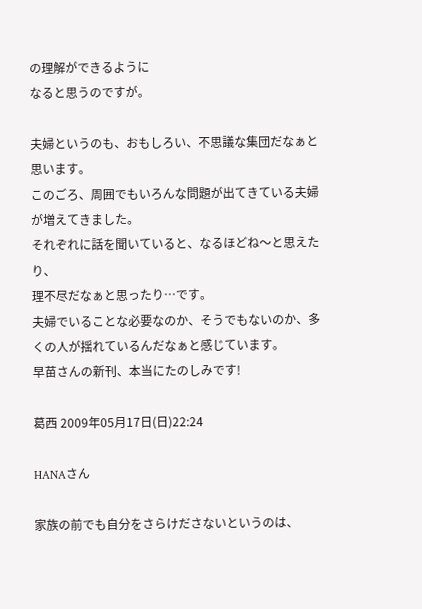の理解ができるように
なると思うのですが。

夫婦というのも、おもしろい、不思議な集団だなぁと思います。
このごろ、周囲でもいろんな問題が出てきている夫婦が増えてきました。
それぞれに話を聞いていると、なるほどね〜と思えたり、
理不尽だなぁと思ったり…です。
夫婦でいることな必要なのか、そうでもないのか、多くの人が揺れているんだなぁと感じています。
早苗さんの新刊、本当にたのしみです!

葛西 2009年05月17日(日)22:24

HANAさん

家族の前でも自分をさらけださないというのは、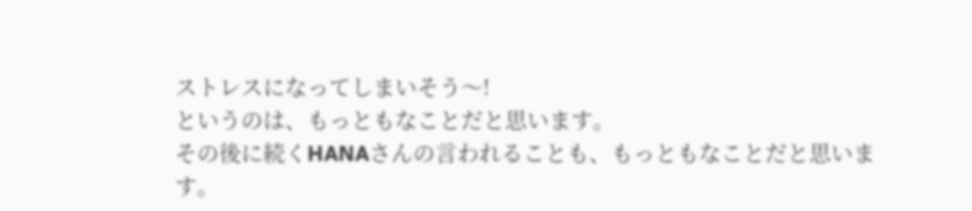ストレスになってしまいそう〜!
というのは、もっともなことだと思います。
その後に続くHANAさんの言われることも、もっともなことだと思います。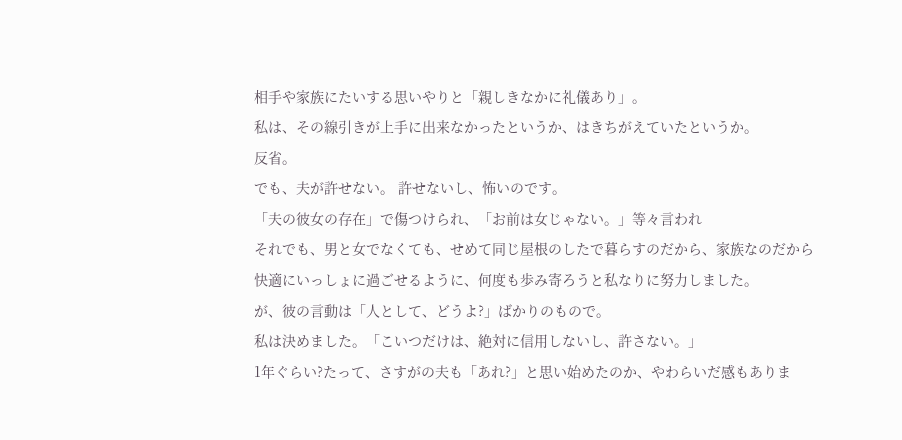相手や家族にたいする思いやりと「親しきなかに礼儀あり」。
私は、その線引きが上手に出来なかったというか、はきちがえていたというか。
反省。
でも、夫が許せない。 許せないし、怖いのです。
「夫の彼女の存在」で傷つけられ、「お前は女じゃない。」等々言われ
それでも、男と女でなくても、せめて同じ屋根のしたで暮らすのだから、家族なのだから
快適にいっしょに過ごせるように、何度も歩み寄ろうと私なりに努力しました。
が、彼の言動は「人として、どうよ?」ばかりのもので。
私は決めました。「こいつだけは、絶対に信用しないし、許さない。」
1年ぐらい?たって、さすがの夫も「あれ?」と思い始めたのか、やわらいだ感もありま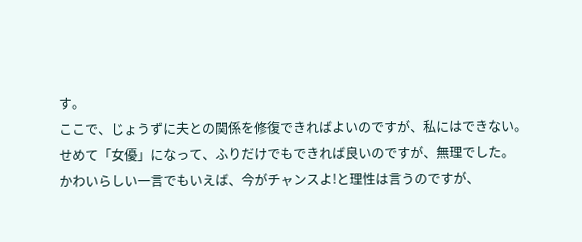す。
ここで、じょうずに夫との関係を修復できればよいのですが、私にはできない。
せめて「女優」になって、ふりだけでもできれば良いのですが、無理でした。
かわいらしい一言でもいえば、今がチャンスよ!と理性は言うのですが、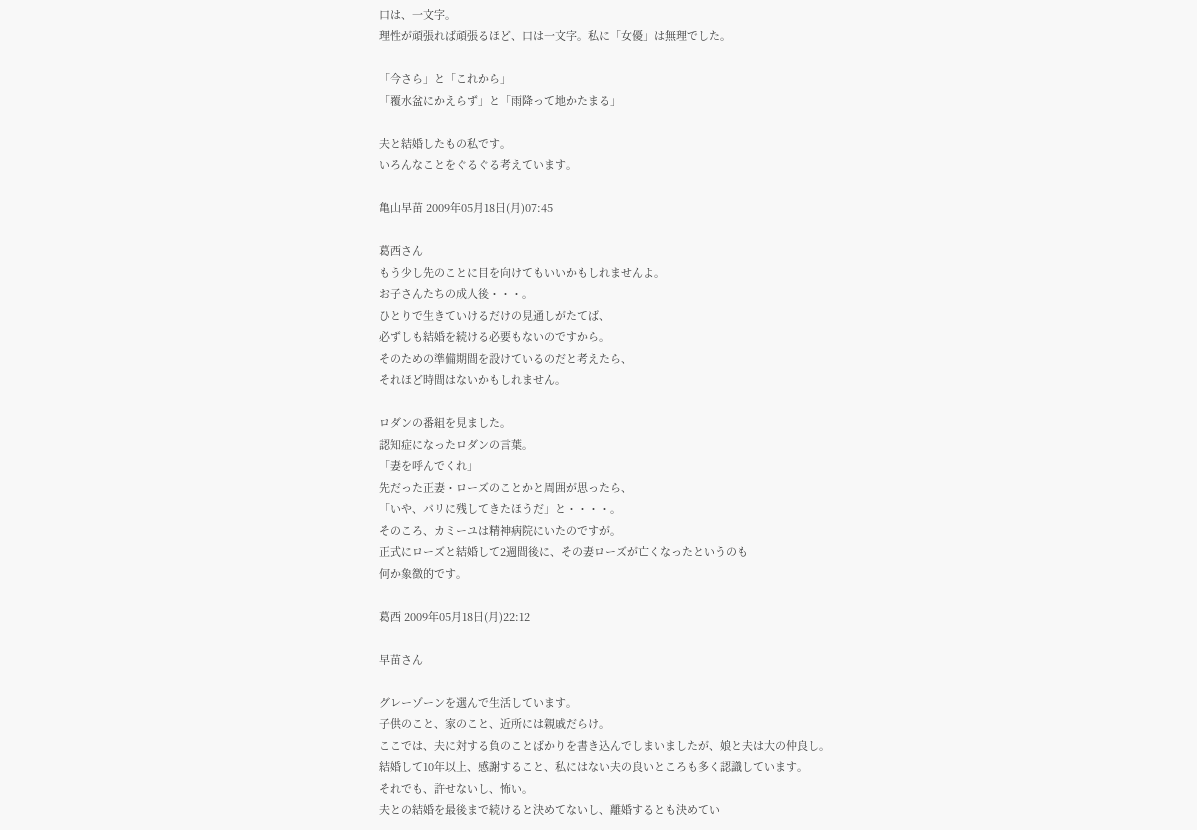口は、一文字。
理性が頑張れば頑張るほど、口は一文字。私に「女優」は無理でした。

「今さら」と「これから」
「覆水盆にかえらず」と「雨降って地かたまる」

夫と結婚したもの私です。
いろんなことをぐるぐる考えています。

亀山早苗 2009年05月18日(月)07:45

葛西さん
もう少し先のことに目を向けてもいいかもしれませんよ。
お子さんたちの成人後・・・。
ひとりで生きていけるだけの見通しがたてば、
必ずしも結婚を続ける必要もないのですから。
そのための準備期間を設けているのだと考えたら、
それほど時間はないかもしれません。

ロダンの番組を見ました。
認知症になったロダンの言葉。
「妻を呼んでくれ」
先だった正妻・ローズのことかと周囲が思ったら、
「いや、パリに残してきたほうだ」と・・・・。
そのころ、カミーユは精神病院にいたのですが。
正式にローズと結婚して2週間後に、その妻ローズが亡くなったというのも
何か象徴的です。

葛西 2009年05月18日(月)22:12

早苗さん

グレーゾーンを選んで生活しています。
子供のこと、家のこと、近所には親戚だらけ。
ここでは、夫に対する負のことばかりを書き込んでしまいましたが、娘と夫は大の仲良し。
結婚して10年以上、感謝すること、私にはない夫の良いところも多く認識しています。
それでも、許せないし、怖い。
夫との結婚を最後まで続けると決めてないし、離婚するとも決めてい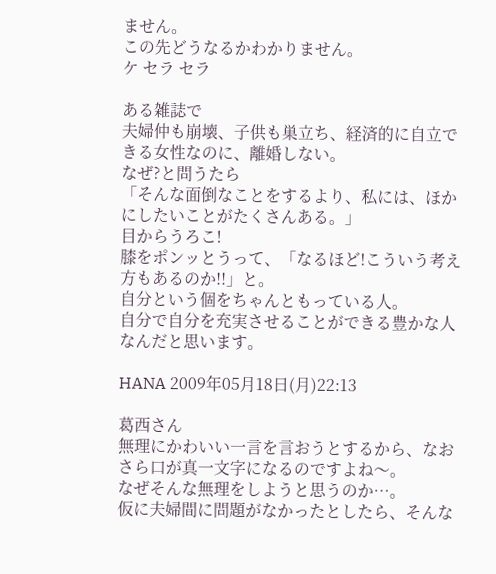ません。
この先どうなるかわかりません。
ケ セラ セラ

ある雑誌で
夫婦仲も崩壊、子供も巣立ち、経済的に自立できる女性なのに、離婚しない。
なぜ?と問うたら
「そんな面倒なことをするより、私には、ほかにしたいことがたくさんある。」
目からうろこ!
膝をポンッとうって、「なるほど!こういう考え方もあるのか!!」と。
自分という個をちゃんともっている人。
自分で自分を充実させることができる豊かな人なんだと思います。

HANA 2009年05月18日(月)22:13

葛西さん
無理にかわいい一言を言おうとするから、なおさら口が真一文字になるのですよね〜。
なぜそんな無理をしようと思うのか…。
仮に夫婦間に問題がなかったとしたら、そんな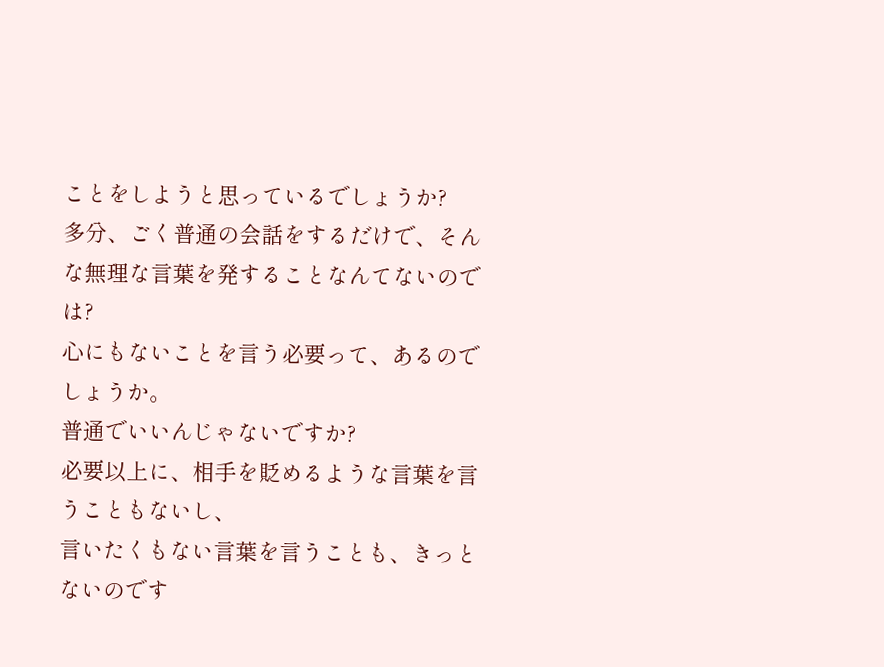ことをしようと思っているでしょうか?
多分、ごく普通の会話をするだけで、そんな無理な言葉を発することなんてないのでは?
心にもないことを言う必要って、あるのでしょうか。
普通でいいんじゃないですか?
必要以上に、相手を貶めるような言葉を言うこともないし、
言いたくもない言葉を言うことも、きっとないのです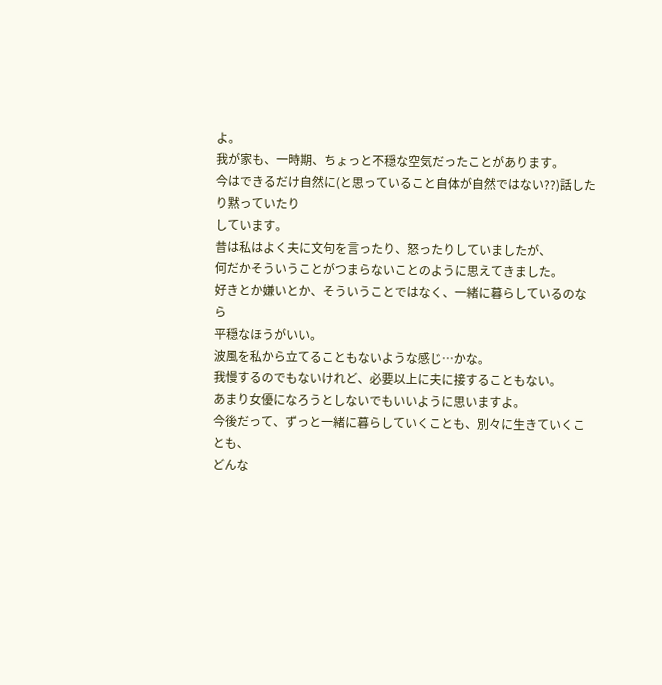よ。
我が家も、一時期、ちょっと不穏な空気だったことがあります。
今はできるだけ自然に(と思っていること自体が自然ではない??)話したり黙っていたり
しています。
昔は私はよく夫に文句を言ったり、怒ったりしていましたが、
何だかそういうことがつまらないことのように思えてきました。
好きとか嫌いとか、そういうことではなく、一緒に暮らしているのなら
平穏なほうがいい。
波風を私から立てることもないような感じ…かな。
我慢するのでもないけれど、必要以上に夫に接することもない。
あまり女優になろうとしないでもいいように思いますよ。
今後だって、ずっと一緒に暮らしていくことも、別々に生きていくことも、
どんな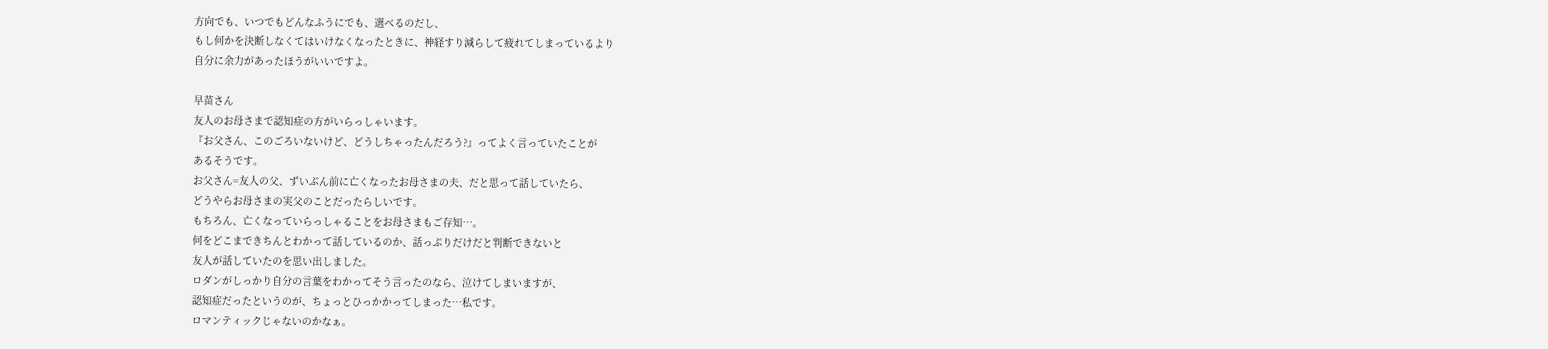方向でも、いつでもどんなふうにでも、選べるのだし、
もし何かを決断しなくてはいけなくなったときに、神経すり減らして疲れてしまっているより
自分に余力があったほうがいいですよ。

早苗さん
友人のお母さまで認知症の方がいらっしゃいます。
『お父さん、このごろいないけど、どうしちゃったんだろう?』ってよく言っていたことが
あるそうです。
お父さん=友人の父、ずいぶん前に亡くなったお母さまの夫、だと思って話していたら、
どうやらお母さまの実父のことだったらしいです。
もちろん、亡くなっていらっしゃることをお母さまもご存知…。
何をどこまできちんとわかって話しているのか、話っぷりだけだと判断できないと
友人が話していたのを思い出しました。
ロダンがしっかり自分の言葉をわかってそう言ったのなら、泣けてしまいますが、
認知症だったというのが、ちょっとひっかかってしまった…私です。
ロマンティックじゃないのかなぁ。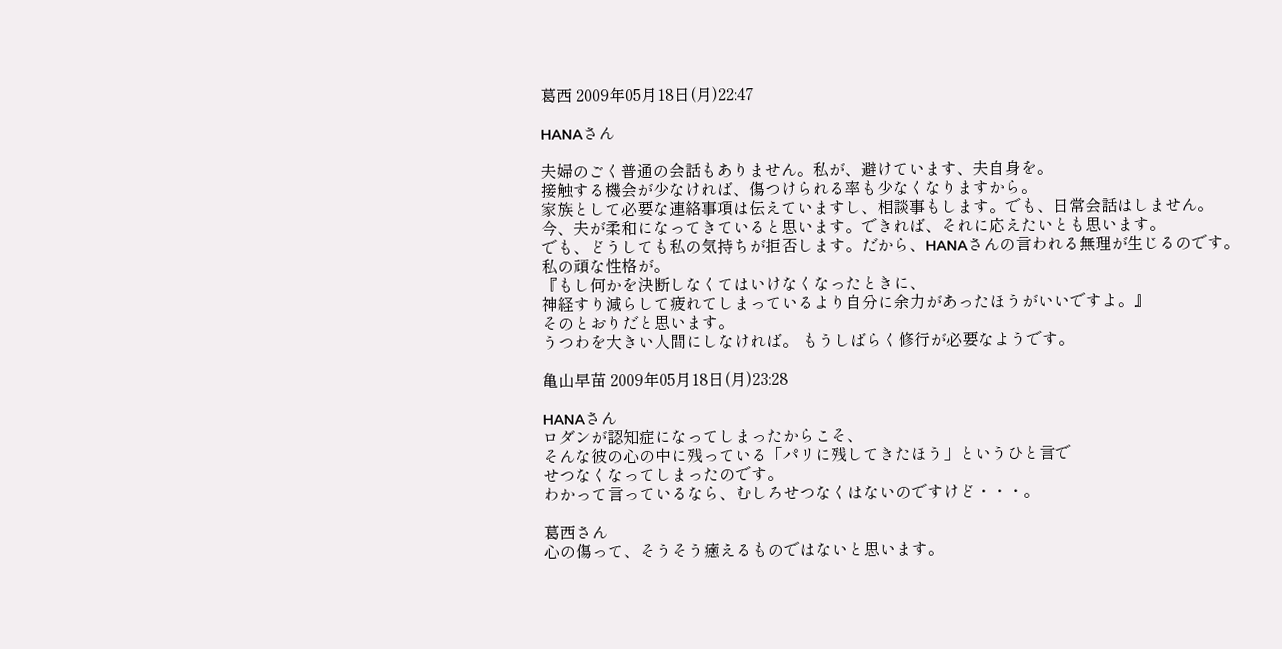葛西 2009年05月18日(月)22:47

HANAさん

夫婦のごく普通の会話もありません。私が、避けています、夫自身を。
接触する機会が少なければ、傷つけられる率も少なくなりますから。
家族として必要な連絡事項は伝えていますし、相談事もします。でも、日常会話はしません。
今、夫が柔和になってきていると思います。できれば、それに応えたいとも思います。
でも、どうしても私の気持ちが拒否します。だから、HANAさんの言われる無理が生じるのです。
私の頑な性格が。
『もし何かを決断しなくてはいけなくなったときに、
神経すり減らして疲れてしまっているより自分に余力があったほうがいいですよ。』
そのとおりだと思います。
うつわを大きい人間にしなければ。 もうしばらく修行が必要なようです。

亀山早苗 2009年05月18日(月)23:28

HANAさん
ロダンが認知症になってしまったからこそ、
そんな彼の心の中に残っている「パリに残してきたほう」というひと言で
せつなくなってしまったのです。
わかって言っているなら、むしろせつなくはないのですけど・・・。

葛西さん
心の傷って、そうそう癒えるものではないと思います。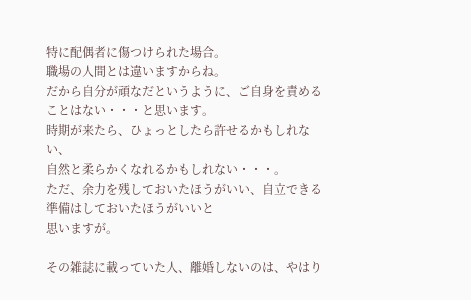特に配偶者に傷つけられた場合。
職場の人間とは違いますからね。
だから自分が頑なだというように、ご自身を責めることはない・・・と思います。
時期が来たら、ひょっとしたら許せるかもしれない、
自然と柔らかくなれるかもしれない・・・。
ただ、余力を残しておいたほうがいい、自立できる準備はしておいたほうがいいと
思いますが。

その雑誌に載っていた人、離婚しないのは、やはり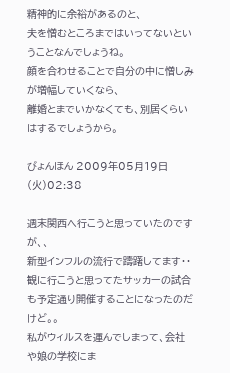精神的に余裕があるのと、
夫を憎むところまではいってないということなんでしょうね。
顔を合わせることで自分の中に憎しみが増幅していくなら、
離婚とまでいかなくても、別居くらいはするでしょうから。

びょんほん 2009年05月19日(火)02:38

週末関西へ行こうと思っていたのですが、、
新型インフルの流行で躊躇してます・・
観に行こうと思ってたサッカーの試合も予定通り開催することになったのだけど。。
私がウィルスを運んでしまって、会社や娘の学校にま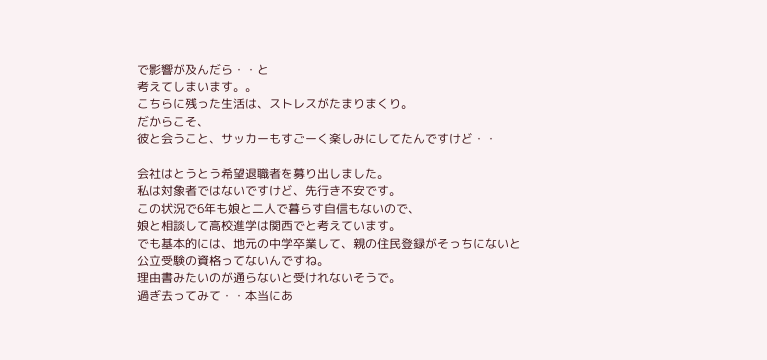で影響が及んだら・・と
考えてしまいます。。
こちらに残った生活は、ストレスがたまりまくり。
だからこそ、
彼と会うこと、サッカーもすごーく楽しみにしてたんですけど・・

会社はとうとう希望退職者を募り出しました。
私は対象者ではないですけど、先行き不安です。
この状況で6年も娘と二人で暮らす自信もないので、
娘と相談して高校進学は関西でと考えています。
でも基本的には、地元の中学卒業して、親の住民登録がそっちにないと
公立受験の資格ってないんですね。
理由書みたいのが通らないと受けれないそうで。
過ぎ去ってみて・・本当にあ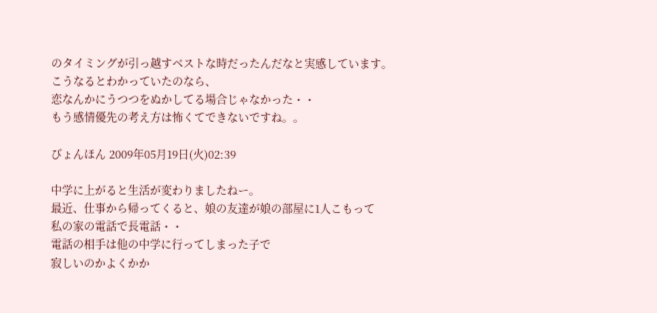のタイミングが引っ越すベストな時だったんだなと実感しています。
こうなるとわかっていたのなら、
恋なんかにうつつをぬかしてる場合じゃなかった・・
もう感情優先の考え方は怖くてできないですね。。

びょんほん 2009年05月19日(火)02:39

中学に上がると生活が変わりましたねー。
最近、仕事から帰ってくると、娘の友達が娘の部屋に1人こもって
私の家の電話で長電話・・
電話の相手は他の中学に行ってしまった子で
寂しいのかよくかか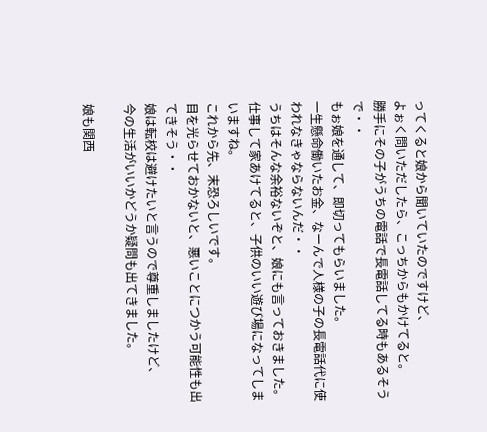ってくると娘から聞いていたのですけど、
よぉく問いただしたら、こっちからもかけてると。
勝手にその子がうちの電話で長電話してる時もあるそうで・・
もぉ娘を通して、即切ってもらいました。
一生懸命働いたお金、なーんで人様の子の長電話代に使われなきゃならないんだ・・
うちはそんな余裕ないぞと、娘にも言っておきました。
仕事して家あけてると、子供のいい遊び場になってしまいますね。
これから先、末恐ろしいです。
目を光らせておかないと、悪いことにつかう可能性も出てきそう・・
娘は転校は避けたいと言うので尊重しましたけど、
今の生活がいいかどうか疑問も出てきました。

娘も関西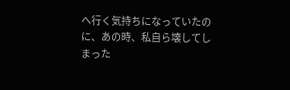へ行く気持ちになっていたのに、あの時、私自ら壊してしまった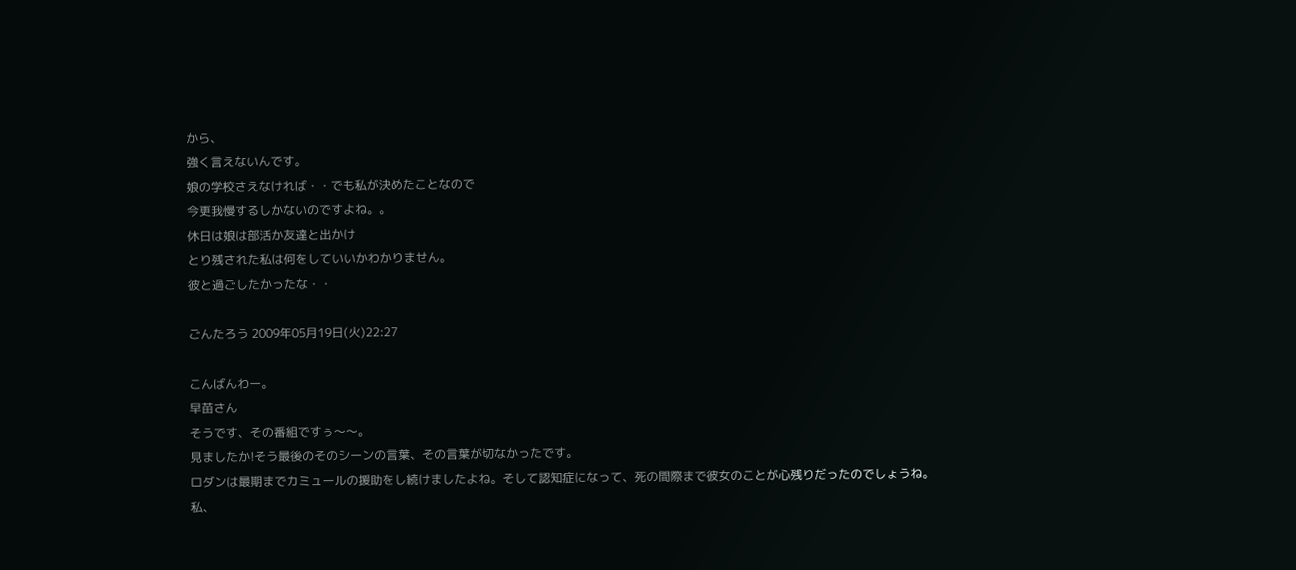から、
強く言えないんです。
娘の学校さえなければ・・でも私が決めたことなので
今更我慢するしかないのですよね。。
休日は娘は部活か友達と出かけ
とり残された私は何をしていいかわかりません。
彼と過ごしたかったな・・

ごんたろう 2009年05月19日(火)22:27

こんばんわー。
早苗さん
そうです、その番組ですぅ〜〜。
見ましたか!そう最後のそのシーンの言葉、その言葉が切なかったです。
ロダンは最期までカミュールの援助をし続けましたよね。そして認知症になって、死の間際まで彼女のことが心残りだったのでしょうね。
私、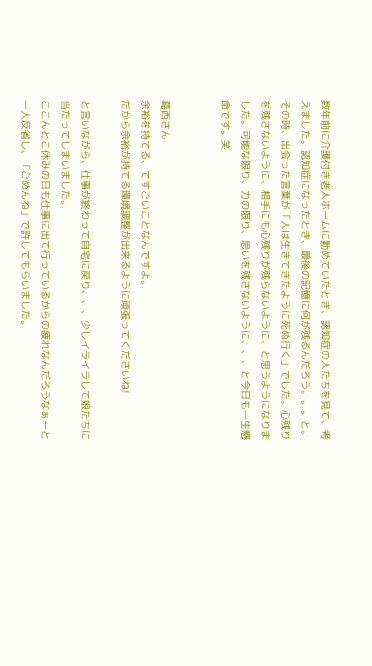数年前に介護付き老人ホームに勤めていたとき、認知症の人たちを見て、考えました。認知症になったとき、最後の記憶に何が残るんだろう。。。と。その時、出会った言葉が「人は生きてきたように死ぬ行く」でした。心残りを残さないように、相手にも心残りが残らないように、と思うようになりました。可能な限り、力の限り、思いを残さないように、、、と今日も一生懸命です。笑


葛西さん
余裕を持てる、てすごいことなんですよ。
だから余裕が持てる環境調整が出来るように頑張ってくださいね!

と言いながら、仕事が終わって自宅に戻り、、、少しイライラして娘たちに当たってしまいました。
ここんとこ休みの日も仕事に出て行っているからの疲れなんだろうなぁーと一人反省し、「ごめんね」で許してもらいました。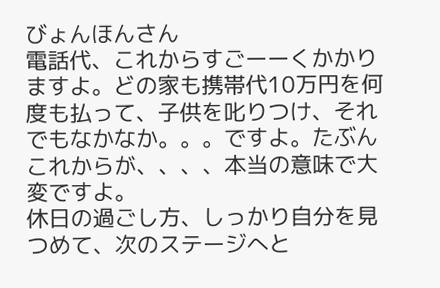びょんほんさん
電話代、これからすごーーくかかりますよ。どの家も携帯代10万円を何度も払って、子供を叱りつけ、それでもなかなか。。。ですよ。たぶんこれからが、、、、本当の意味で大変ですよ。
休日の過ごし方、しっかり自分を見つめて、次のステージへと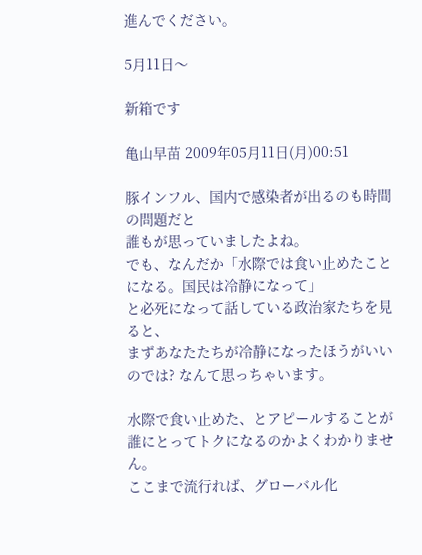進んでください。

5月11日〜

新箱です

亀山早苗 2009年05月11日(月)00:51

豚インフル、国内で感染者が出るのも時間の問題だと
誰もが思っていましたよね。
でも、なんだか「水際では食い止めたことになる。国民は冷静になって」
と必死になって話している政治家たちを見ると、
まずあなたたちが冷静になったほうがいいのでは? なんて思っちゃいます。

水際で食い止めた、とアピールすることが
誰にとってトクになるのかよくわかりません。
ここまで流行れば、グローバル化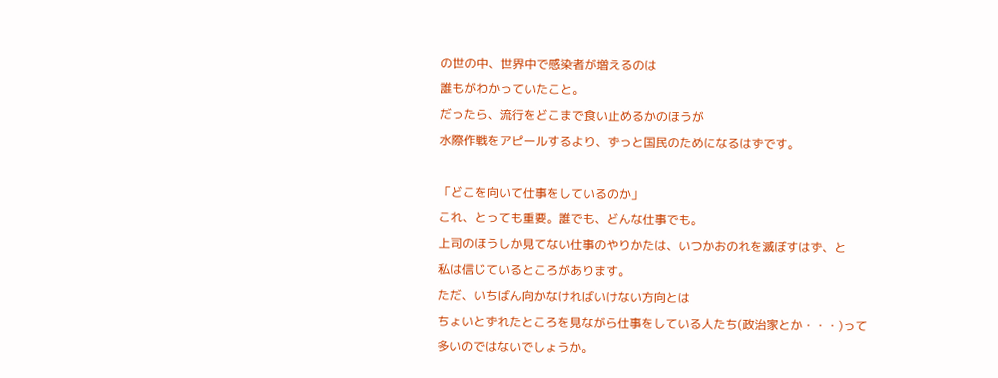の世の中、世界中で感染者が増えるのは
誰もがわかっていたこと。
だったら、流行をどこまで食い止めるかのほうが
水際作戦をアピールするより、ずっと国民のためになるはずです。

「どこを向いて仕事をしているのか」
これ、とっても重要。誰でも、どんな仕事でも。
上司のほうしか見てない仕事のやりかたは、いつかおのれを滅ぼすはず、と
私は信じているところがあります。
ただ、いちばん向かなければいけない方向とは
ちょいとずれたところを見ながら仕事をしている人たち(政治家とか・・・)って
多いのではないでしょうか。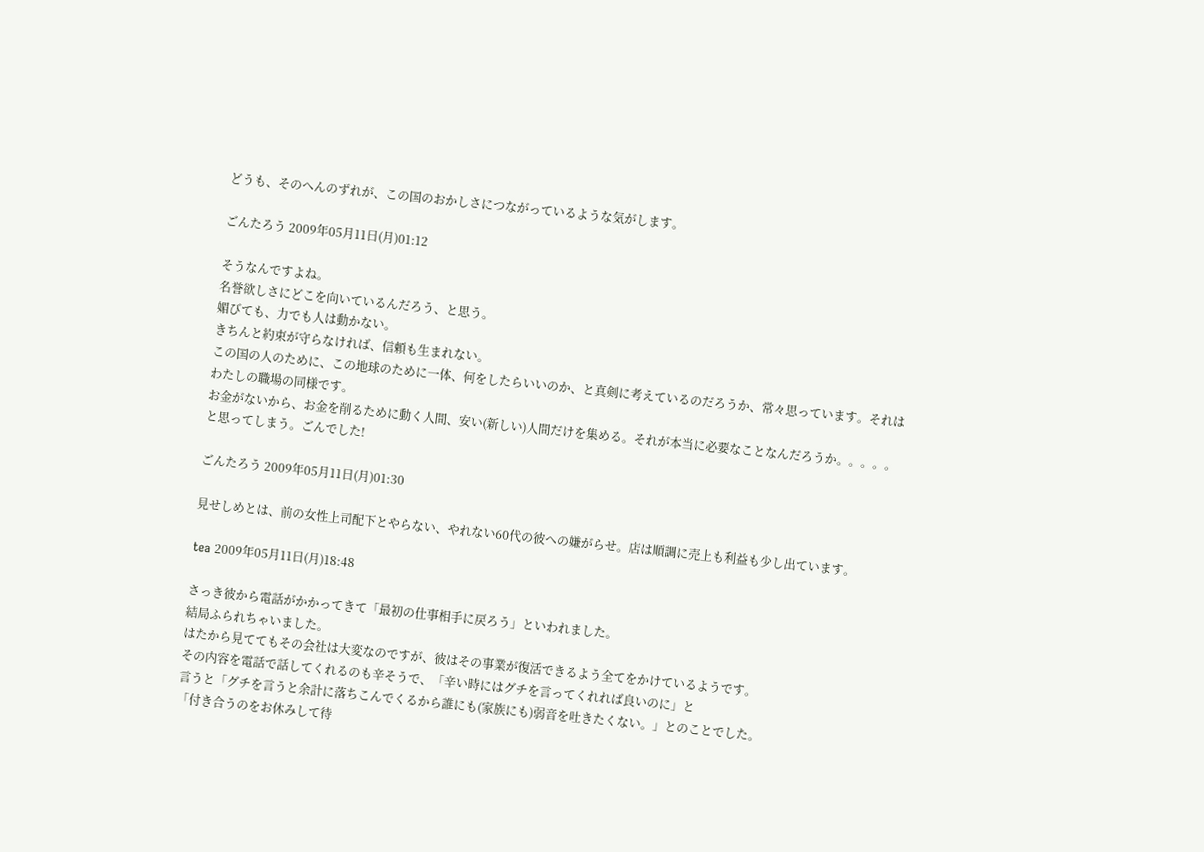どうも、そのへんのずれが、この国のおかしさにつながっているような気がします。

ごんたろう 2009年05月11日(月)01:12

そうなんですよね。
名誉欲しさにどこを向いているんだろう、と思う。
媚びても、力でも人は動かない。
きちんと約束が守らなければ、信頼も生まれない。
この国の人のために、この地球のために一体、何をしたらいいのか、と真剣に考えているのだろうか、常々思っています。それはわたしの職場の同様です。
お金がないから、お金を削るために動く人間、安い(新しい)人間だけを集める。それが本当に必要なことなんだろうか。。。。。と思ってしまう。ごんでした!

ごんたろう 2009年05月11日(月)01:30

見せしめとは、前の女性上司配下とやらない、やれない60代の彼への嫌がらせ。店は順調に売上も利益も少し出ています。

tea 2009年05月11日(月)18:48

さっき彼から電話がかかってきて「最初の仕事相手に戻ろう」といわれました。
結局ふられちゃいました。
はたから見ててもその会社は大変なのですが、彼はその事業が復活できるよう全てをかけているようです。
その内容を電話で話してくれるのも辛そうで、「辛い時にはグチを言ってくれれば良いのに」と
言うと「グチを言うと余計に落ちこんでくるから誰にも(家族にも)弱音を吐きたくない。」とのことでした。
「付き合うのをお休みして待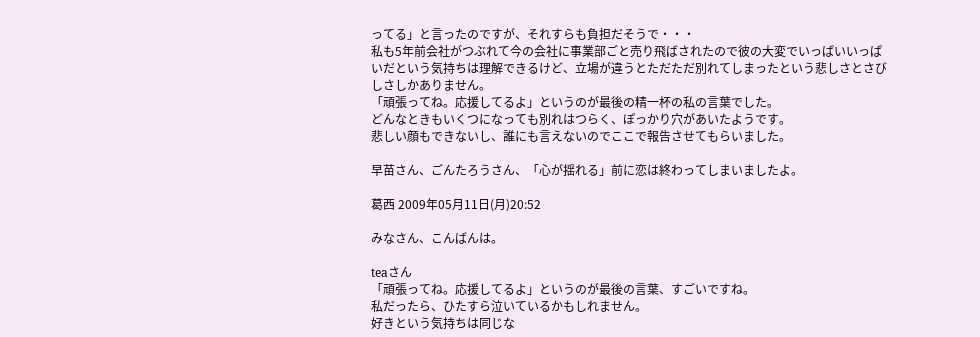ってる」と言ったのですが、それすらも負担だそうで・・・
私も5年前会社がつぶれて今の会社に事業部ごと売り飛ばされたので彼の大変でいっぱいいっぱいだという気持ちは理解できるけど、立場が違うとただただ別れてしまったという悲しさとさびしさしかありません。
「頑張ってね。応援してるよ」というのが最後の精一杯の私の言葉でした。
どんなときもいくつになっても別れはつらく、ぽっかり穴があいたようです。
悲しい顔もできないし、誰にも言えないのでここで報告させてもらいました。

早苗さん、ごんたろうさん、「心が揺れる」前に恋は終わってしまいましたよ。

葛西 2009年05月11日(月)20:52

みなさん、こんばんは。

teaさん
「頑張ってね。応援してるよ」というのが最後の言葉、すごいですね。
私だったら、ひたすら泣いているかもしれません。
好きという気持ちは同じな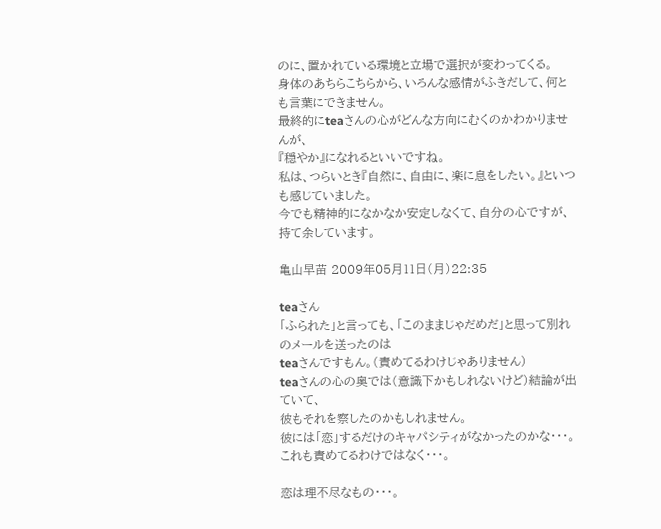のに、置かれている環境と立場で選択が変わってくる。
身体のあちらこちらから、いろんな感情がふきだして、何とも言葉にできません。
最終的にteaさんの心がどんな方向にむくのかわかりませんが、
『穏やか』になれるといいですね。
私は、つらいとき『自然に、自由に、楽に息をしたい。』といつも感じていました。
今でも精神的になかなか安定しなくて、自分の心ですが、持て余しています。

亀山早苗 2009年05月11日(月)22:35

teaさん
「ふられた」と言っても、「このままじゃだめだ」と思って別れのメールを送ったのは
teaさんですもん。(責めてるわけじゃありません)
teaさんの心の奥では(意識下かもしれないけど)結論が出ていて、
彼もそれを察したのかもしれません。
彼には「恋」するだけのキャパシティがなかったのかな・・・。
これも責めてるわけではなく・・・。

恋は理不尽なもの・・・。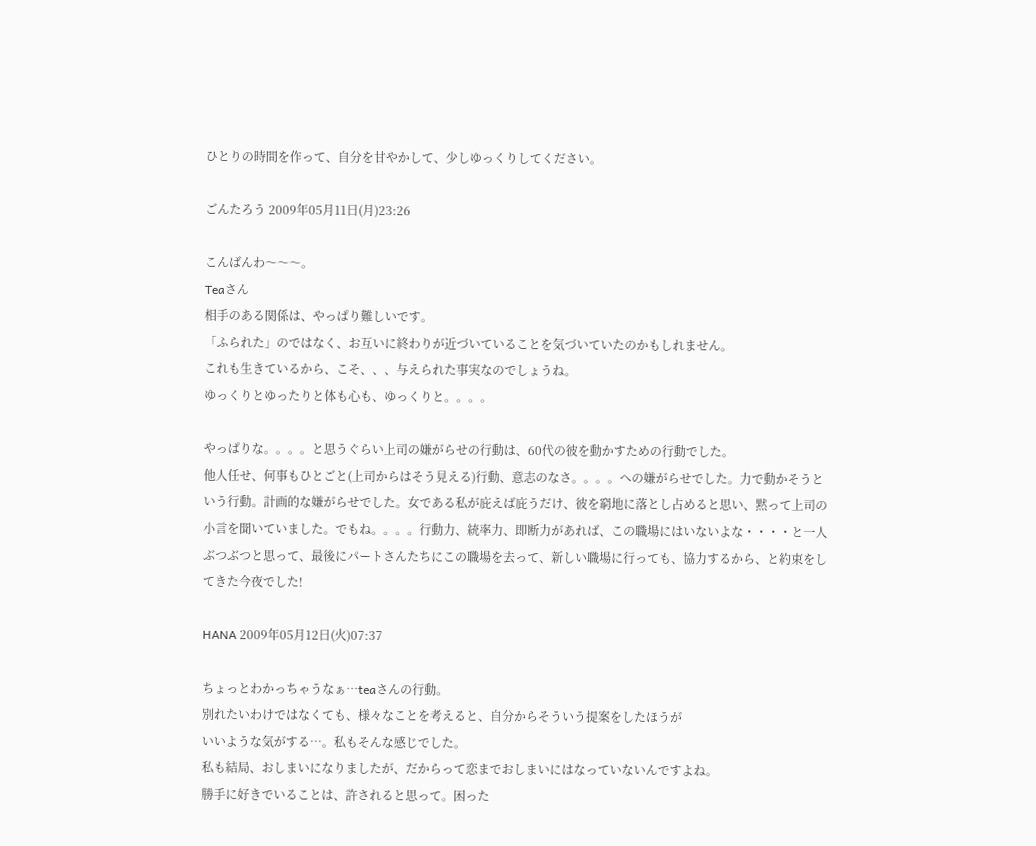ひとりの時間を作って、自分を甘やかして、少しゆっくりしてください。

ごんたろう 2009年05月11日(月)23:26

こんばんわ〜〜〜。
Teaさん
相手のある関係は、やっぱり難しいです。
「ふられた」のではなく、お互いに終わりが近づいていることを気づいていたのかもしれません。
これも生きているから、こそ、、、与えられた事実なのでしょうね。
ゆっくりとゆったりと体も心も、ゆっくりと。。。。

やっぱりな。。。。と思うぐらい上司の嫌がらせの行動は、60代の彼を動かすための行動でした。
他人任せ、何事もひとごと(上司からはそう見える)行動、意志のなさ。。。。への嫌がらせでした。力で動かそうという行動。計画的な嫌がらせでした。女である私が庇えば庇うだけ、彼を窮地に落とし占めると思い、黙って上司の小言を聞いていました。でもね。。。。行動力、統率力、即断力があれば、この職場にはいないよな・・・・と一人ぶつぶつと思って、最後にパートさんたちにこの職場を去って、新しい職場に行っても、協力するから、と約束をしてきた今夜でした!

HANA 2009年05月12日(火)07:37

ちょっとわかっちゃうなぁ…teaさんの行動。
別れたいわけではなくても、様々なことを考えると、自分からそういう提案をしたほうが
いいような気がする…。私もそんな感じでした。
私も結局、おしまいになりましたが、だからって恋までおしまいにはなっていないんですよね。
勝手に好きでいることは、許されると思って。困った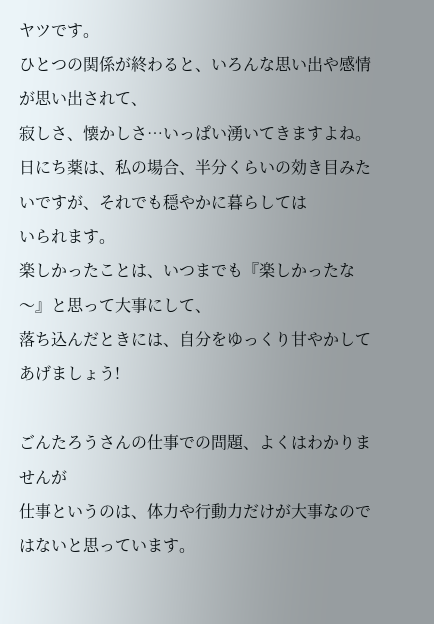ヤツです。
ひとつの関係が終わると、いろんな思い出や感情が思い出されて、
寂しさ、懐かしさ…いっぱい湧いてきますよね。
日にち薬は、私の場合、半分くらいの効き目みたいですが、それでも穏やかに暮らしては
いられます。
楽しかったことは、いつまでも『楽しかったな〜』と思って大事にして、
落ち込んだときには、自分をゆっくり甘やかしてあげましょう!

ごんたろうさんの仕事での問題、よくはわかりませんが
仕事というのは、体力や行動力だけが大事なのではないと思っています。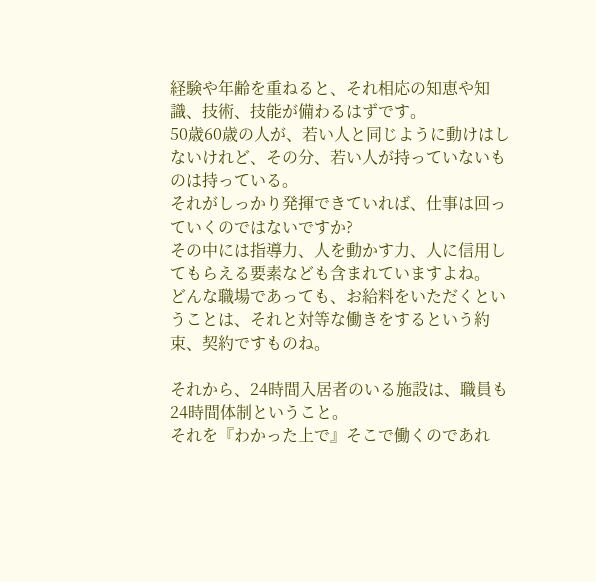経験や年齢を重ねると、それ相応の知恵や知識、技術、技能が備わるはずです。
50歳60歳の人が、若い人と同じように動けはしないけれど、その分、若い人が持っていないものは持っている。
それがしっかり発揮できていれば、仕事は回っていくのではないですか?
その中には指導力、人を動かす力、人に信用してもらえる要素なども含まれていますよね。
どんな職場であっても、お給料をいただくということは、それと対等な働きをするという約束、契約ですものね。

それから、24時間入居者のいる施設は、職員も24時間体制ということ。
それを『わかった上で』そこで働くのであれ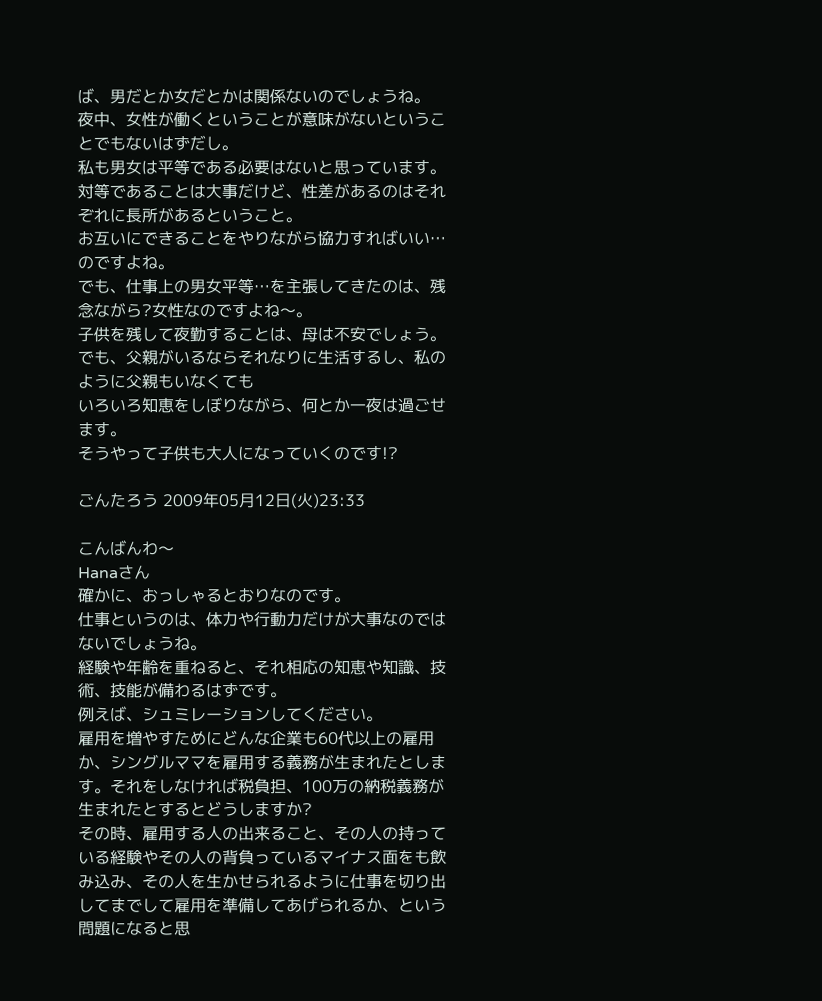ば、男だとか女だとかは関係ないのでしょうね。
夜中、女性が働くということが意味がないということでもないはずだし。
私も男女は平等である必要はないと思っています。
対等であることは大事だけど、性差があるのはそれぞれに長所があるということ。
お互いにできることをやりながら協力すればいい…のですよね。
でも、仕事上の男女平等…を主張してきたのは、残念ながら?女性なのですよね〜。
子供を残して夜勤することは、母は不安でしょう。
でも、父親がいるならそれなりに生活するし、私のように父親もいなくても
いろいろ知恵をしぼりながら、何とか一夜は過ごせます。
そうやって子供も大人になっていくのです!?

ごんたろう 2009年05月12日(火)23:33

こんばんわ〜
Hanaさん
確かに、おっしゃるとおりなのです。
仕事というのは、体力や行動力だけが大事なのではないでしょうね。
経験や年齢を重ねると、それ相応の知恵や知識、技術、技能が備わるはずです。
例えば、シュミレーションしてください。
雇用を増やすためにどんな企業も60代以上の雇用か、シングルママを雇用する義務が生まれたとします。それをしなければ税負担、100万の納税義務が生まれたとするとどうしますか?
その時、雇用する人の出来ること、その人の持っている経験やその人の背負っているマイナス面をも飲み込み、その人を生かせられるように仕事を切り出してまでして雇用を準備してあげられるか、という問題になると思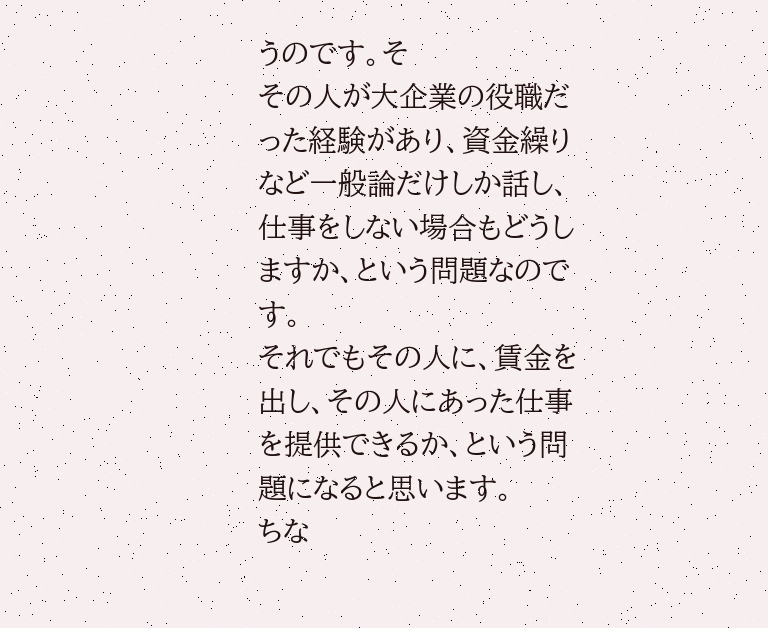うのです。そ
その人が大企業の役職だった経験があり、資金繰りなど一般論だけしか話し、仕事をしない場合もどうしますか、という問題なのです。
それでもその人に、賃金を出し、その人にあった仕事を提供できるか、という問題になると思います。
ちな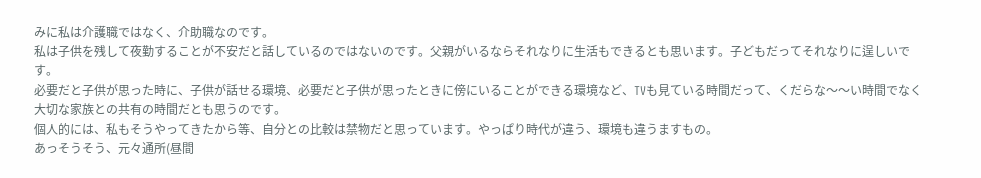みに私は介護職ではなく、介助職なのです。
私は子供を残して夜勤することが不安だと話しているのではないのです。父親がいるならそれなりに生活もできるとも思います。子どもだってそれなりに逞しいです。
必要だと子供が思った時に、子供が話せる環境、必要だと子供が思ったときに傍にいることができる環境など、TVも見ている時間だって、くだらな〜〜い時間でなく大切な家族との共有の時間だとも思うのです。
個人的には、私もそうやってきたから等、自分との比較は禁物だと思っています。やっぱり時代が違う、環境も違うますもの。
あっそうそう、元々通所(昼間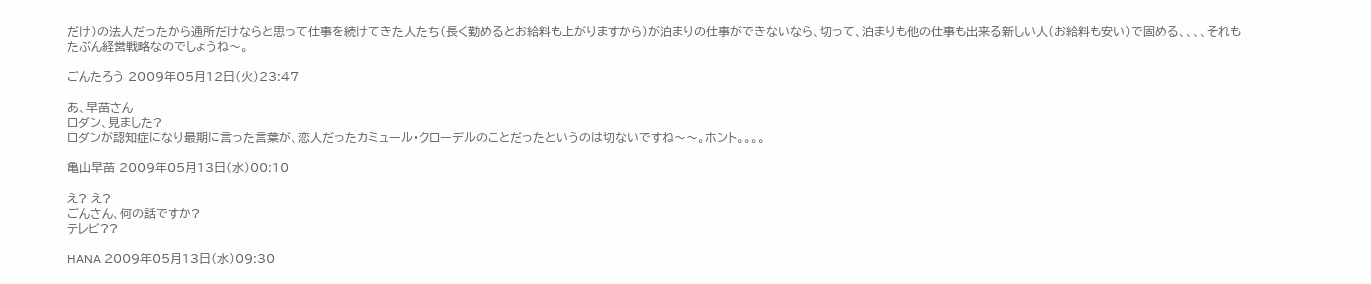だけ)の法人だったから通所だけならと思って仕事を続けてきた人たち(長く勤めるとお給料も上がりますから)が泊まりの仕事ができないなら、切って、泊まりも他の仕事も出来る新しい人(お給料も安い)で固める、、、、それもたぶん経営戦略なのでしょうね〜。

ごんたろう 2009年05月12日(火)23:47

あ、早苗さん
ロダン、見ました?
ロダンが認知症になり最期に言った言葉が、恋人だったカミュール・クローデルのことだったというのは切ないですね〜〜。ホント。。。。

亀山早苗 2009年05月13日(水)00:10

え? え?
ごんさん、何の話ですか?
テレビ??

HANA 2009年05月13日(水)09:30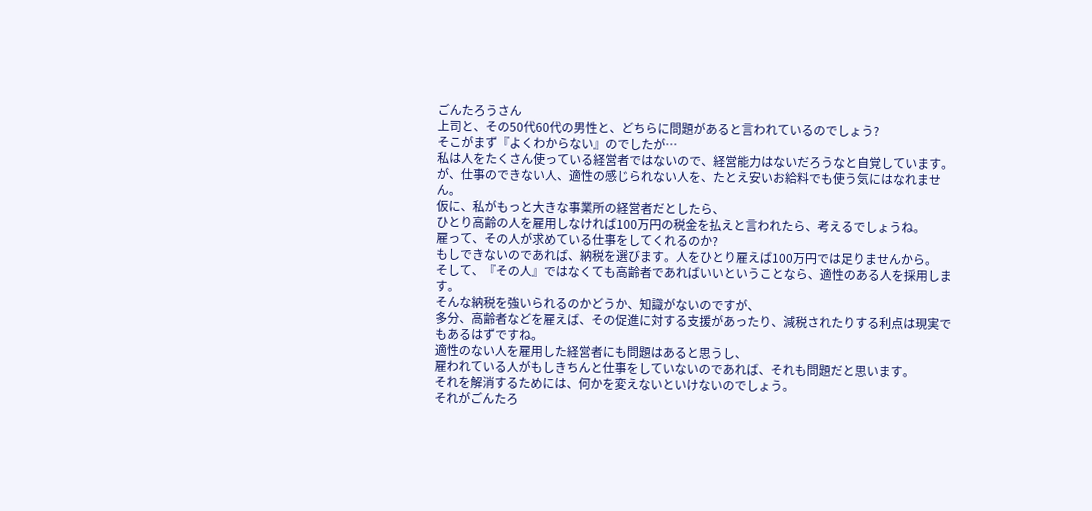ごんたろうさん
上司と、その50代60代の男性と、どちらに問題があると言われているのでしょう?
そこがまず『よくわからない』のでしたが…
私は人をたくさん使っている経営者ではないので、経営能力はないだろうなと自覚しています。
が、仕事のできない人、適性の感じられない人を、たとえ安いお給料でも使う気にはなれません。
仮に、私がもっと大きな事業所の経営者だとしたら、
ひとり高齢の人を雇用しなければ100万円の税金を払えと言われたら、考えるでしょうね。
雇って、その人が求めている仕事をしてくれるのか?
もしできないのであれば、納税を選びます。人をひとり雇えば100万円では足りませんから。
そして、『その人』ではなくても高齢者であればいいということなら、適性のある人を採用します。
そんな納税を強いられるのかどうか、知識がないのですが、
多分、高齢者などを雇えば、その促進に対する支援があったり、減税されたりする利点は現実でもあるはずですね。
適性のない人を雇用した経営者にも問題はあると思うし、
雇われている人がもしきちんと仕事をしていないのであれば、それも問題だと思います。
それを解消するためには、何かを変えないといけないのでしょう。
それがごんたろ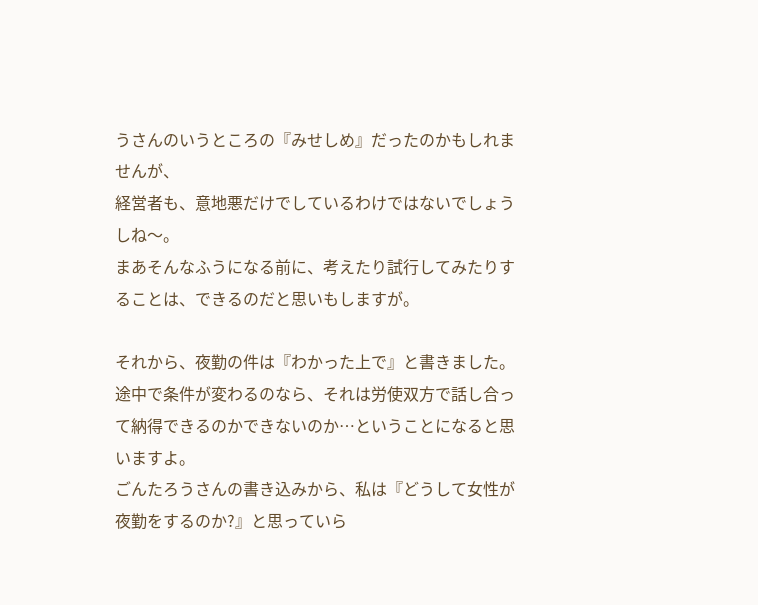うさんのいうところの『みせしめ』だったのかもしれませんが、
経営者も、意地悪だけでしているわけではないでしょうしね〜。
まあそんなふうになる前に、考えたり試行してみたりすることは、できるのだと思いもしますが。

それから、夜勤の件は『わかった上で』と書きました。
途中で条件が変わるのなら、それは労使双方で話し合って納得できるのかできないのか…ということになると思いますよ。
ごんたろうさんの書き込みから、私は『どうして女性が夜勤をするのか?』と思っていら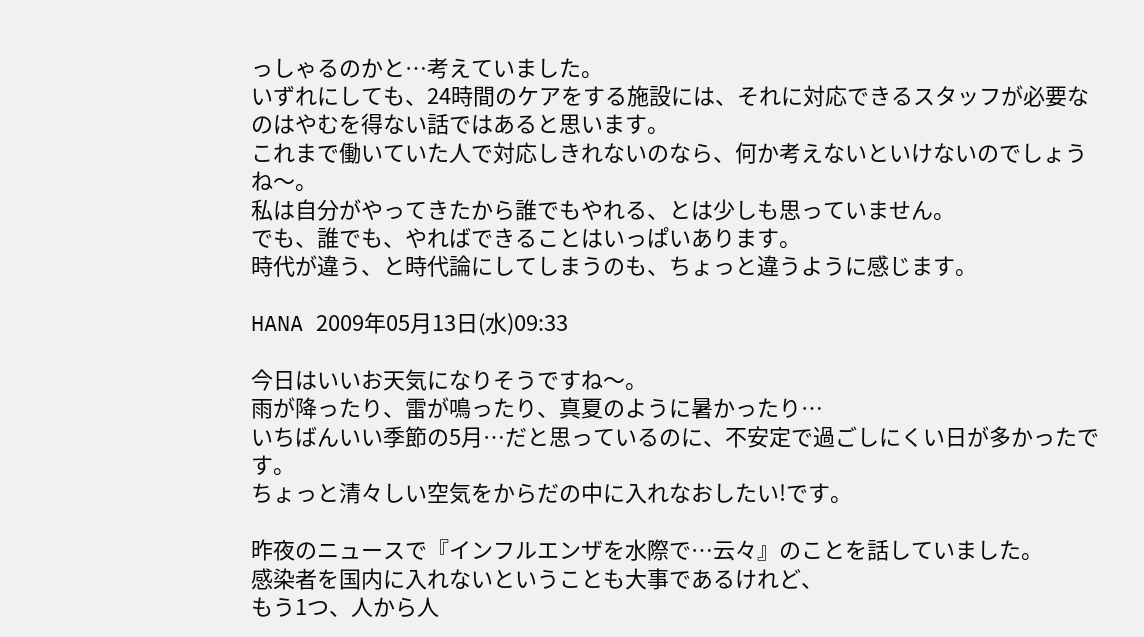っしゃるのかと…考えていました。
いずれにしても、24時間のケアをする施設には、それに対応できるスタッフが必要なのはやむを得ない話ではあると思います。
これまで働いていた人で対応しきれないのなら、何か考えないといけないのでしょうね〜。
私は自分がやってきたから誰でもやれる、とは少しも思っていません。
でも、誰でも、やればできることはいっぱいあります。
時代が違う、と時代論にしてしまうのも、ちょっと違うように感じます。

HANA 2009年05月13日(水)09:33

今日はいいお天気になりそうですね〜。
雨が降ったり、雷が鳴ったり、真夏のように暑かったり…
いちばんいい季節の5月…だと思っているのに、不安定で過ごしにくい日が多かったです。
ちょっと清々しい空気をからだの中に入れなおしたい!です。

昨夜のニュースで『インフルエンザを水際で…云々』のことを話していました。
感染者を国内に入れないということも大事であるけれど、
もう1つ、人から人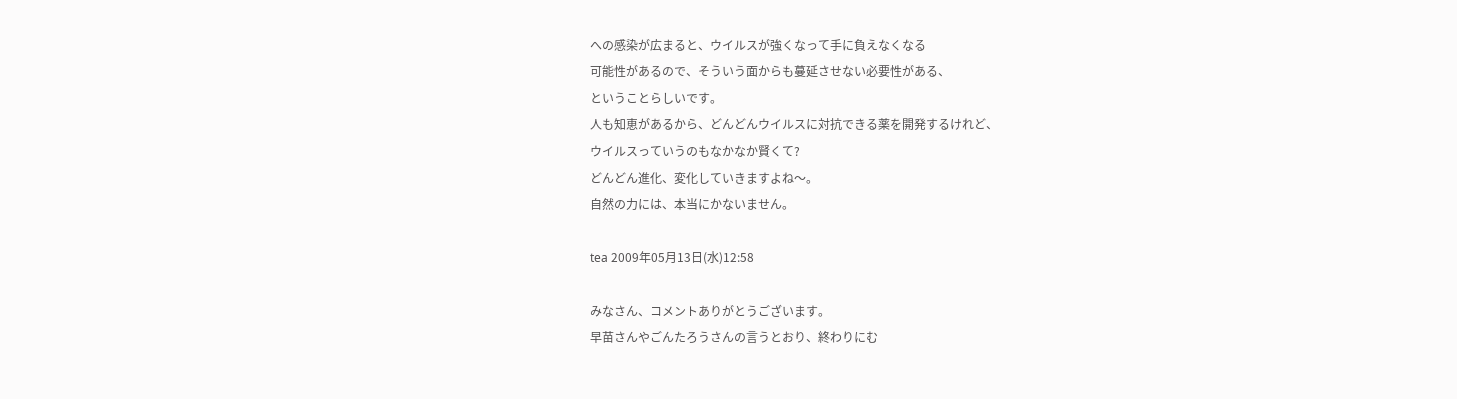への感染が広まると、ウイルスが強くなって手に負えなくなる
可能性があるので、そういう面からも蔓延させない必要性がある、
ということらしいです。
人も知恵があるから、どんどんウイルスに対抗できる薬を開発するけれど、
ウイルスっていうのもなかなか賢くて?
どんどん進化、変化していきますよね〜。
自然の力には、本当にかないません。

tea 2009年05月13日(水)12:58

みなさん、コメントありがとうございます。
早苗さんやごんたろうさんの言うとおり、終わりにむ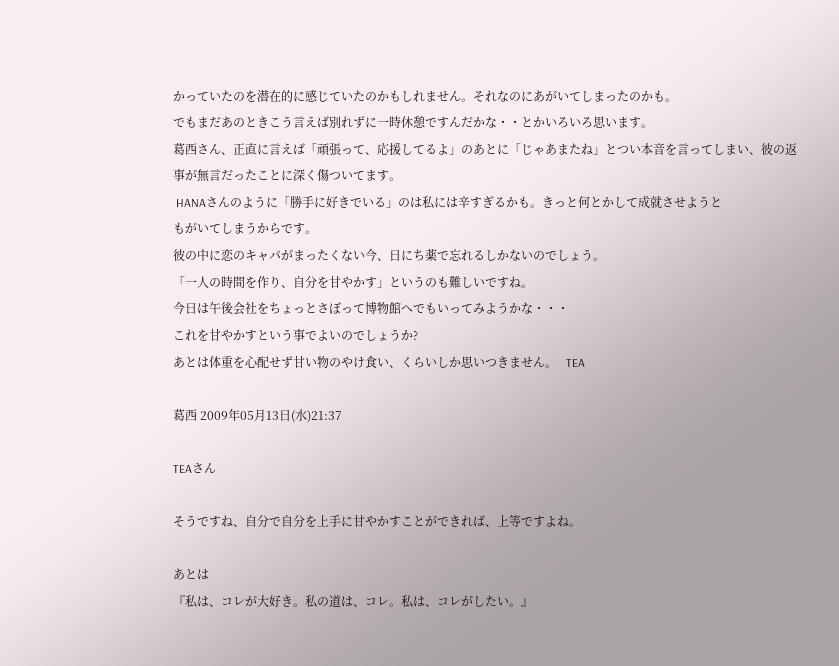かっていたのを潜在的に感じていたのかもしれません。それなのにあがいてしまったのかも。
でもまだあのときこう言えば別れずに一時休憩ですんだかな・・とかいろいろ思います。
葛西さん、正直に言えば「頑張って、応援してるよ」のあとに「じゃあまたね」とつい本音を言ってしまい、彼の返事が無言だったことに深く傷ついてます。
 HANAさんのように「勝手に好きでいる」のは私には辛すぎるかも。きっと何とかして成就させようと
もがいてしまうからです。
彼の中に恋のキャパがまったくない今、日にち薬で忘れるしかないのでしょう。
「一人の時間を作り、自分を甘やかす」というのも難しいですね。
今日は午後会社をちょっとさぼって博物館へでもいってみようかな・・・
これを甘やかすという事でよいのでしょうか?
あとは体重を心配せず甘い物のやけ食い、くらいしか思いつきません。   TEA

葛西 2009年05月13日(水)21:37

TEAさん

そうですね、自分で自分を上手に甘やかすことができれば、上等ですよね。

あとは
『私は、コレが大好き。私の道は、コレ。私は、コレがしたい。』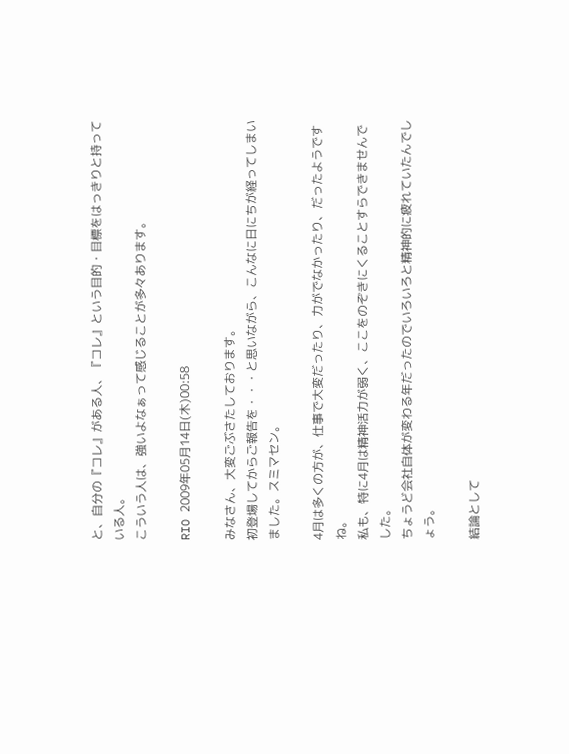と、自分の『コレ』がある人、『コレ』という目的・目標をはっきりと持っている人。
こういう人は、強いよなぁって感じることが多々あります。

RIO 2009年05月14日(木)00:58

みなさん、大変ごぶさたしております。
初登場してからご報告を・・・と思いながら、こんなに日にちが経ってしまいました。スミマセン。

4月は多くの方が、仕事で大変だったり、力がでなかったり、だったようですね。
私も、特に4月は精神活力が弱く、ここをのぞきにくることすらできませんでした。
ちょうど会社自体が変わる年だったのでいろいろと精神的に疲れていたんでしょう。

結論として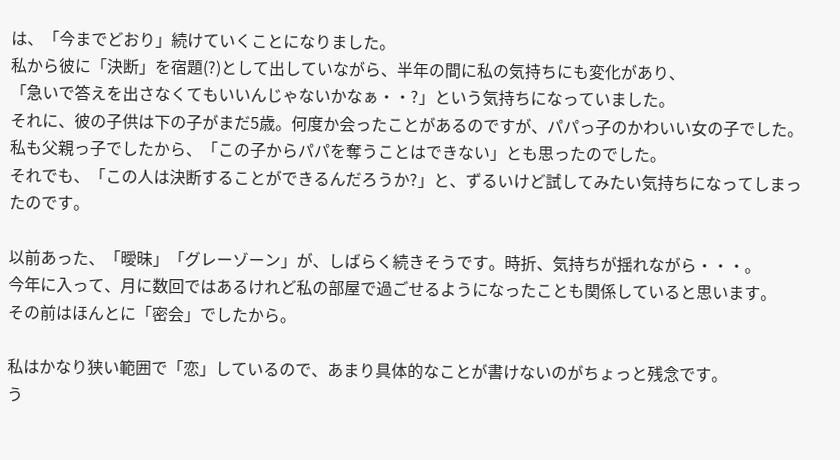は、「今までどおり」続けていくことになりました。
私から彼に「決断」を宿題(?)として出していながら、半年の間に私の気持ちにも変化があり、
「急いで答えを出さなくてもいいんじゃないかなぁ・・?」という気持ちになっていました。
それに、彼の子供は下の子がまだ5歳。何度か会ったことがあるのですが、パパっ子のかわいい女の子でした。
私も父親っ子でしたから、「この子からパパを奪うことはできない」とも思ったのでした。
それでも、「この人は決断することができるんだろうか?」と、ずるいけど試してみたい気持ちになってしまったのです。

以前あった、「曖昧」「グレーゾーン」が、しばらく続きそうです。時折、気持ちが揺れながら・・・。
今年に入って、月に数回ではあるけれど私の部屋で過ごせるようになったことも関係していると思います。
その前はほんとに「密会」でしたから。

私はかなり狭い範囲で「恋」しているので、あまり具体的なことが書けないのがちょっと残念です。
う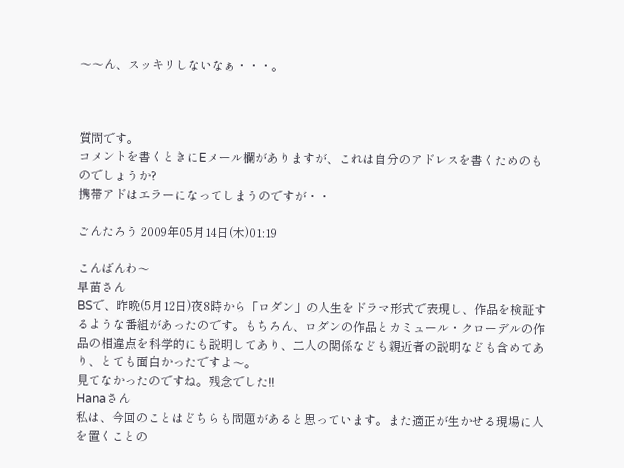〜〜ん、スッキリしないなぁ・・・。



質問です。
コメントを書くときにEメール欄がありますが、これは自分のアドレスを書くためのものでしょうか?
携帯アドはエラーになってしまうのですが・・

ごんたろう 2009年05月14日(木)01:19

こんばんわ〜
早苗さん
BSで、昨晩(5月12日)夜8時から「ロダン」の人生をドラマ形式で表現し、作品を検証するような番組があったのです。もちろん、ロダンの作品とカミュール・クローデルの作品の相違点を科学的にも説明してあり、二人の関係なども親近者の説明なども含めてあり、とても面白かったですよ〜。
見てなかったのですね。残念でした!!
Hanaさん
私は、今回のことはどちらも問題があると思っています。また適正が生かせる現場に人を置くことの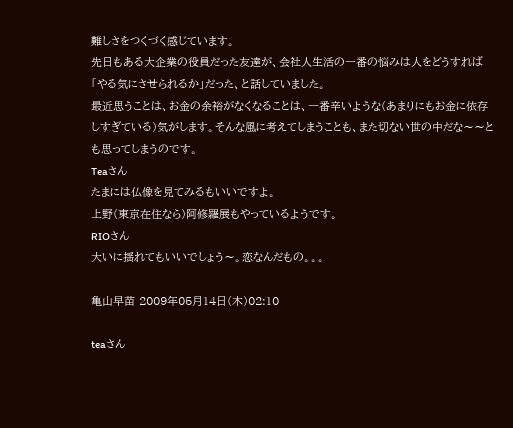難しさをつくづく感じています。
先日もある大企業の役員だった友達が、会社人生活の一番の悩みは人をどうすれば「やる気にさせられるか」だった、と話していました。
最近思うことは、お金の余裕がなくなることは、一番辛いような(あまりにもお金に依存しすぎている)気がします。そんな風に考えてしまうことも、また切ない世の中だな〜〜とも思ってしまうのです。
Teaさん
たまには仏像を見てみるもいいですよ。
上野(東京在住なら)阿修羅展もやっているようです。
RIOさん
大いに揺れてもいいでしょう〜。恋なんだもの。。。

亀山早苗 2009年05月14日(木)02:10

teaさん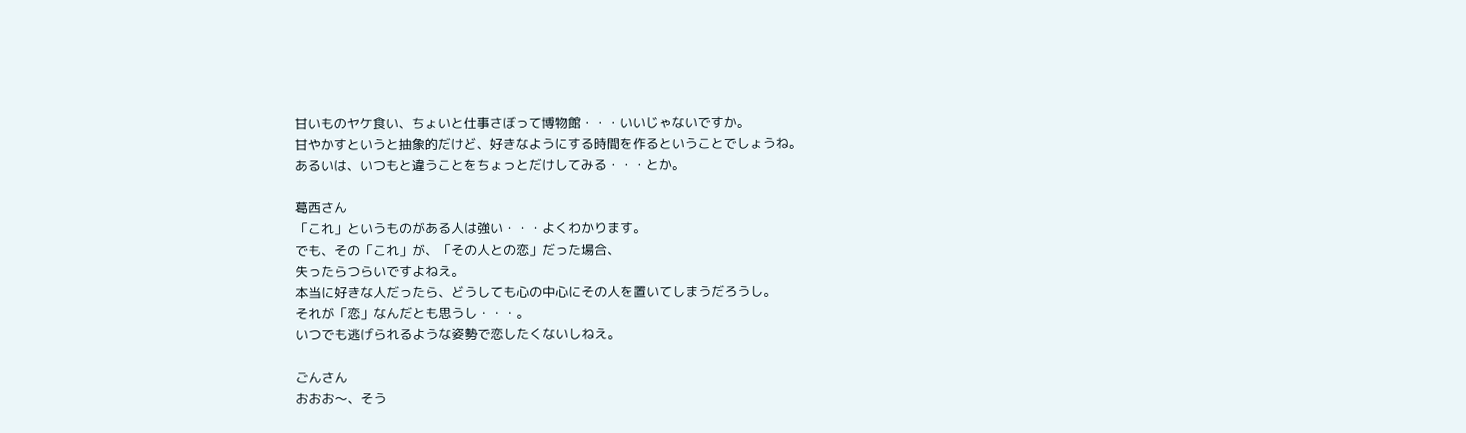甘いものヤケ食い、ちょいと仕事さぼって博物館・・・いいじゃないですか。
甘やかすというと抽象的だけど、好きなようにする時間を作るということでしょうね。
あるいは、いつもと違うことをちょっとだけしてみる・・・とか。

葛西さん
「これ」というものがある人は強い・・・よくわかります。
でも、その「これ」が、「その人との恋」だった場合、
失ったらつらいですよねえ。
本当に好きな人だったら、どうしても心の中心にその人を置いてしまうだろうし。
それが「恋」なんだとも思うし・・・。
いつでも逃げられるような姿勢で恋したくないしねえ。

ごんさん
おおお〜、そう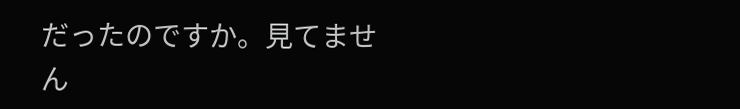だったのですか。見てません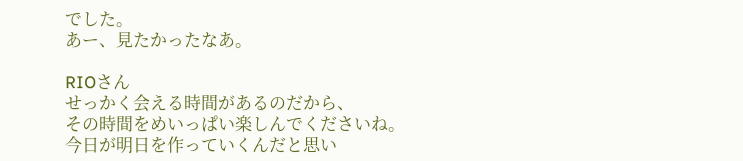でした。
あー、見たかったなあ。

RIOさん
せっかく会える時間があるのだから、
その時間をめいっぱい楽しんでくださいね。
今日が明日を作っていくんだと思い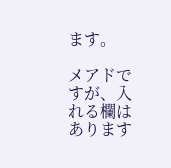ます。

メアドですが、入れる欄はあります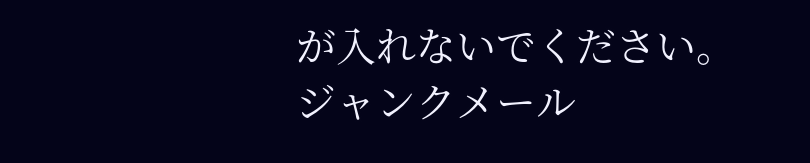が入れないでください。
ジャンクメール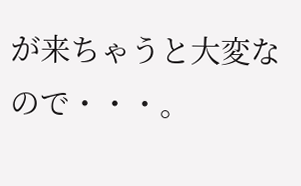が来ちゃうと大変なので・・・。